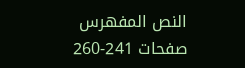النص المفهرس
صفحات 241-260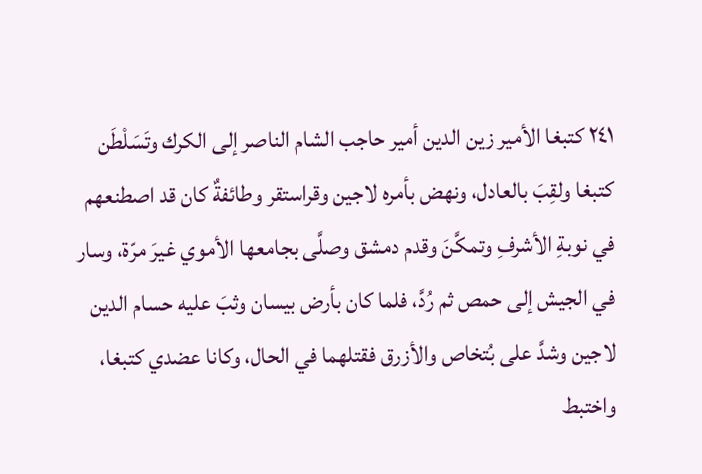٢٤١ كتبغا الأمير زين الدين أمير حاجب الشام الناصر إلى الكرك وتَسَلْطَن كتبغا ولقِبَ بالعادل، ونهض بأمره لاجين وقراستقر وطائفةٌ كان قد اصطنعهم في نوبةِ الأشرفِ وتمكَّنَ وقدم دمشق وصلَّى بجامعها الأموي غيرَ مرّة، وسار في الجيش إلى حمص ثم رُدَّ، فلما كان بأرض بيسان وثبَ عليه حسام الدين لاجين وشدَّ على بُتخاص والأزرق فقتلهما في الحال، وكانا عضدي كتبغا، واختبط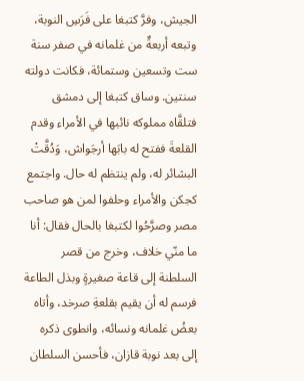الجيش، وفرَّ كتبغا على فَرَسِ النوبة، وتبعه أربعةٌ من غلمانه في صفر سنة ست وتسعين وستمائة، فكانت دولته سنتين. وساق كتبغا إلى دمشق فتلقَّاه مملوكه نائبها في الأمراء وقدم القلعةَ ففتح له بابَها أرجَواش، وَدُقَّتْ البشائر له، ولم ينتظم له حال. واجتمع كجكن والأمراء وحلفوا لمن هو صاحب مصر وصرَّحُوا لكتبغا بالحال فقال: أنا ما منّي خلاف، وخرج من قصر السلطنة إلى قاعة صغيرةٍ وبذل الطاعة فرسم له أن يقيم بقلعةِ صرخد، وأتاه بعضُ غلمانه ونسائه، وانطوى ذكره إلى بعد نوبة قازان، فأحسن السلطان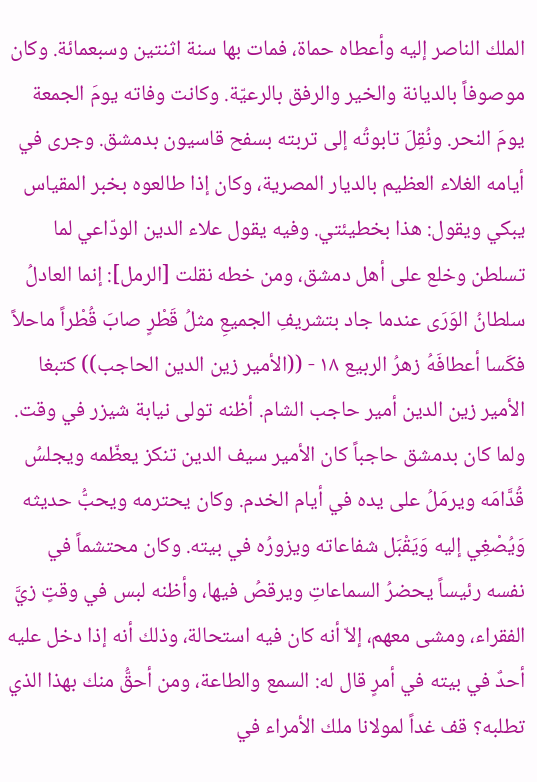الملك الناصر إليه وأعطاه حماة، فمات بها سنة اثنتين وسبعمائة. وكان موصوفاً بالديانة والخير والرفق بالرعيّة. وكانت وفاته يومَ الجمعة يومَ النحر. ونُقِلَ تابوتُه إلى تربته بسفح قاسيون بدمشق. وجرى في أيامه الغلاء العظيم بالديار المصرية، وكان إذا طالعوه بخبر المقياس يبكي ويقول: هذا بخطيئتي. وفيه يقول علاء الدين الودّاعي لما تسلطن وخلع على أهل دمشق، ومن خطه نقلت [الرمل]: إنما العادلُ سلطانُ الوَرَى عندما جاد بتشريفِ الجميعِ مثلُ قَطْرٍ صابَ قُطْراً ماحلاً فكَسا أعطافَهُ زهرُ الربيع ١٨ - ((الأمير زين الدين الحاجب)) كتبغا الأمير زين الدين أمير حاجب الشام. أظنه تولى نيابة شيزر في وقت. ولما كان بدمشق حاجباً كان الأمير سيف الدين تنكز يعظّمه ويجلسُ قُدَّامَه ويرمَلُ على يده في أيام الخدم. وكان يحترمه ويحبُّ حديثه وَيُصْغِي إليه وَيَقْبَل شفاعاته ويزورُه في بيته. وكان محتشماً في نفسه رئيساً يحضرُ السماعاتِ ويرقصُ فيها، وأظنه لبس في وقتٍ زيَّ الفقراء، ومشى معهم، إلاّ أنه كان فيه استحالة، وذلك أنه إذا دخل عليه أحدٌ في بيته في أمرٍ قال له: السمع والطاعة، ومن أحقُّ منك بهذا الذي تطلبه؟ قف غداً لمولانا ملك الأمراء في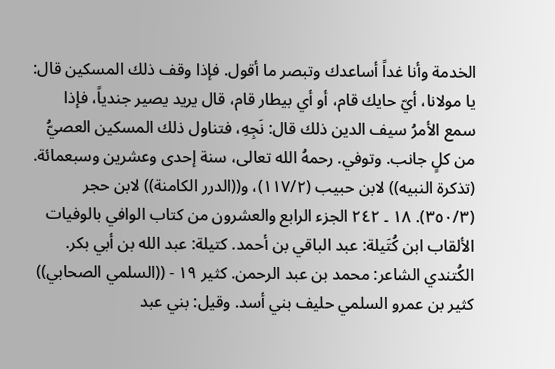الخدمة وأنا غداً أساعدك وتبصر ما أقول. فإذا وقف ذلك المسكين قال: يا مولانا، أيّ حايك قام، أو أي بيطار قام، قال يريد يصير جندياً، فإذا سمع الأمرُ سيف الدين ذلك قال: نَجِهِ، فتناول ذلك المسكين العصيُّ من كلٍ جانب. وتوفي. رحمهُ الله تعالى، سنة إحدى وعشرين وسبعمائة. (تذكرة النبيه)) لابن حبيب (١١٧/٢)، و((الدرر الكامنة)) لابن حجر (٣٥٠/٣). ١٨ ۔ ٢٤٢ الجزء الرابع والعشرون من كتاب الوافي بالوفيات الألقاب ابن كُتَيلة: عبد الباقي بن أحمد. كتيلة: عبد الله بن أبي بكر. الكُتندي الشاعر: محمد بن عبد الرحمن. كثير ١٩ - ((السلمي الصحابي)) كثير بن عمرو السلمي حليف بني أسد. وقيل: بني عبد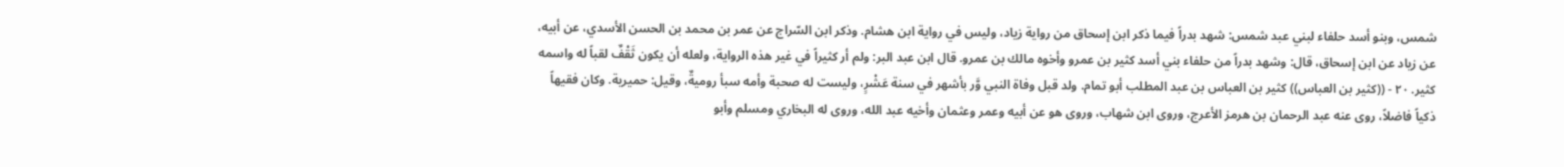شمس، وبنو أسد حلفاء لبني عبد شمس: شهد بدراً فيما ذكر ابن إسحاق من رواية زياد، وليس في رواية ابن هشام. وذكر ابن السّراج عن عمر بن محمد بن الحسن الأسدي، عن أبيه، عن زياد عن ابن إسحاق، قال: وشهد بدراً من حلفاء بني أسد كثير بن عمرو وأخوه مالك بن عمرو. قال ابن عبد البر: ولم أر كثيراً في غير هذه الرواية، ولعله أن يكون ثَقْفٌ لقباً له واسمه کثیر. ٢٠ - ((كثير بن العباس)) كثير بن العباس بن عبد المطلب أبو تمام. ولد قبل وفاة النبي وَّر بأشهر في سنة عَشْرٍ، وليست له صحبة وأمه سبأ روميةٌ، وقيل: حميرية. وكان فقيهاً ذكياً فاضلاً، روى عنه عبد الرحمان بن هرمز الأعرج، وروى ابن شهاب، وروى هو عن أبيه وعمر وعثمان وأخيه عبد الله، وروى له البخاري ومسلم وأبو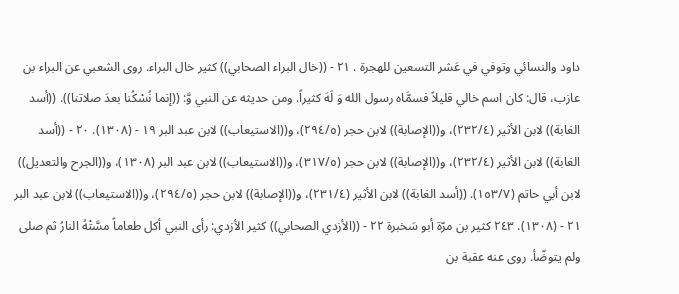داود والنسائي وتوفي في عَشر التسعين للهجرة . ٢١ - ((خال البراء الصحابي)) كثير خال البراء. روى الشعبي عن البراء بن عازب، قال: كان اسم خالي قليلاً فسمَّاه رسول الله وَ لَهَ كثيراً. ومن حديثه عن النبي وَّ: ((إنما نُسْكُنا بعدَ صلاتنا)). ((أسد الغابة)) لابن الأثير (٢٣٢/٤)، و((الإصابة)) لابن حجر (٢٩٤/٥)، و((الاستيعاب)) لابن عبد البر ١٩ - (١٣٠٨). ٢٠ - ((أسد الغابة)) لابن الأثير (٢٣٢/٤)، و((الإصابة)) لابن حجر (٣١٧/٥)، و((الاستيعاب)) لابن عبد البر (١٣٠٨)، و((الجرح والتعديل)) لابن أبي حاتم (١٥٣/٧). ((أسد الغابة)) لابن الأثير (٢٣١/٤)، و((الإصابة)) لابن حجر (٢٩٤/٥)، و((الاستيعاب)) لابن عبد البر ٢١ - (١٣٠٨). ٢٤٣ كثير بن مرّة أبو سَخبرة ٢٢ - ((الأزدي الصحابي)) كثير الأزدي: رأى النبي أكل طعاماً مسَّتْهُ النارُ ثم صلى ولم يتوضّأ. روى عنه عقبة بن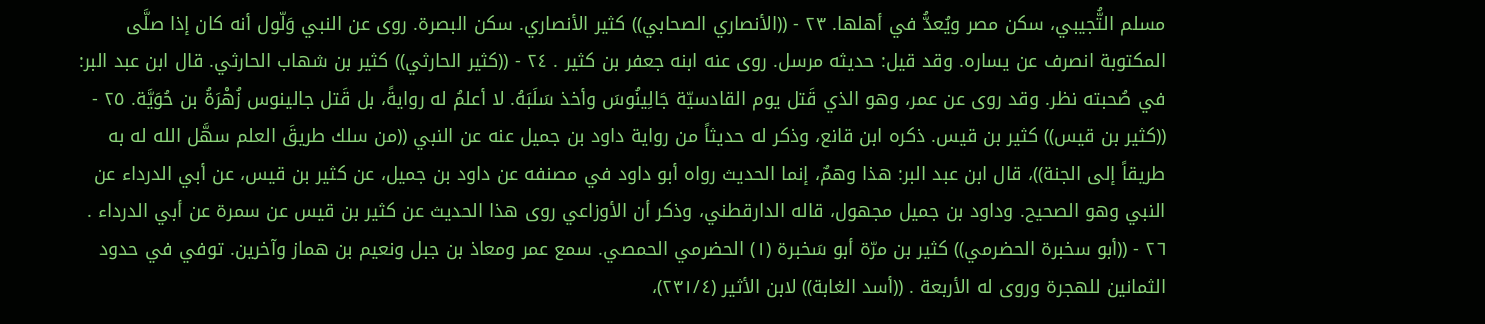مسلم التُّجيبي، سكن مصر ويُعدُّ في أهلها. ٢٣ - ((الأنصاري الصحابي)) كثير الأنصاري. سكن البصرة. روى عن النبي وَلّول أنه كان إذا صلَّى المكتوبة انصرف عن يساره. وقد قيل: حديثه مرسل. روى عنه ابنه جعفر بن کثیر . ٢٤ - ((كثير الحارثي)) كثير بن شهاب الحارثي. قال ابن عبد البر: في صُحبته نظر. وقد روى عن عمر، وهو الذي قَتل يوم القادسيّة جَالِينُوسَ وأخذ سَلَبَهُ. لا أعلمُ له روايةً، بل قَتل جالينوس زُهْرَةُ بن حُوَيَّة. ٢٥ - ((كثير بن قيس)) كثير بن قيس. ذكره ابن قانع، وذكر له حديثاً من رواية داود بن جميل عنه عن النبي ((من سلك طريقَ العلم سهَّل الله له به طريقاً إلى الجنة))، قال ابن عبد البر: هذا وهمٌ، إنما الحديث رواه أبو داود في مصنفه عن داود بن جميل، عن كثير بن قيس، عن أبي الدرداء عن النبي وهو الصحيح. وداود بن جميل مجهول، قاله الدارقطني، وذكر أن الأوزاعي روى هذا الحديث عن كثير بن قيس عن سمرة عن أبي الدرداء . ٢٦ - ((أبو سخبرة الحضرمي)) كثير بن مرّة أبو سَخبرة (١) الحضرمي الحمصي. سمع عمر ومعاذ بن جبل ونعيم بن هماز وآخرين. توفي في حدود الثمانين للهجرة وروى له الأربعة . ((أسد الغابة)) لابن الأثير (٢٣١/٤)،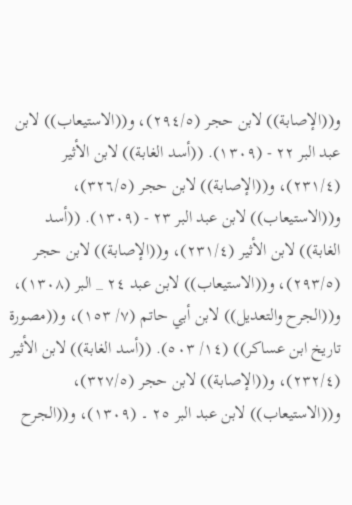و((الإصابة)) لابن حجر (٢٩٤/٥)، و((الاستيعاب)) لابن عبد البر ٢٢ - (١٣٠٩). ((أسد الغابة)) لابن الأثير (٢٣١/٤)، و((الإصابة)) لابن حجر (٣٢٦/٥)، و((الاستيعاب)) لابن عبد البر ٢٣ - (١٣٠٩). ((أسد الغابة)) لابن الأثير (٢٣١/٤)، و((الإصابة)) لابن حجر (٢٩٣/٥)، و((الاستيعاب)) لابن عبد ٢٤ _ البر (١٣٠٨)، و((الجرح والتعديل)) لابن أبي حاتم (٧/ ١٥٣)، و((مصورة تاريخ ابن عساكر)) (١٤/ ٥٠٣). ((أسد الغابة)) لابن الأثير (٢٣٢/٤)، و((الإصابة)) لابن حجر (٣٢٧/٥)، و((الاستيعاب)) لابن عبد البر ٢٥ ۔ (١٣٠٩)، و((الجرح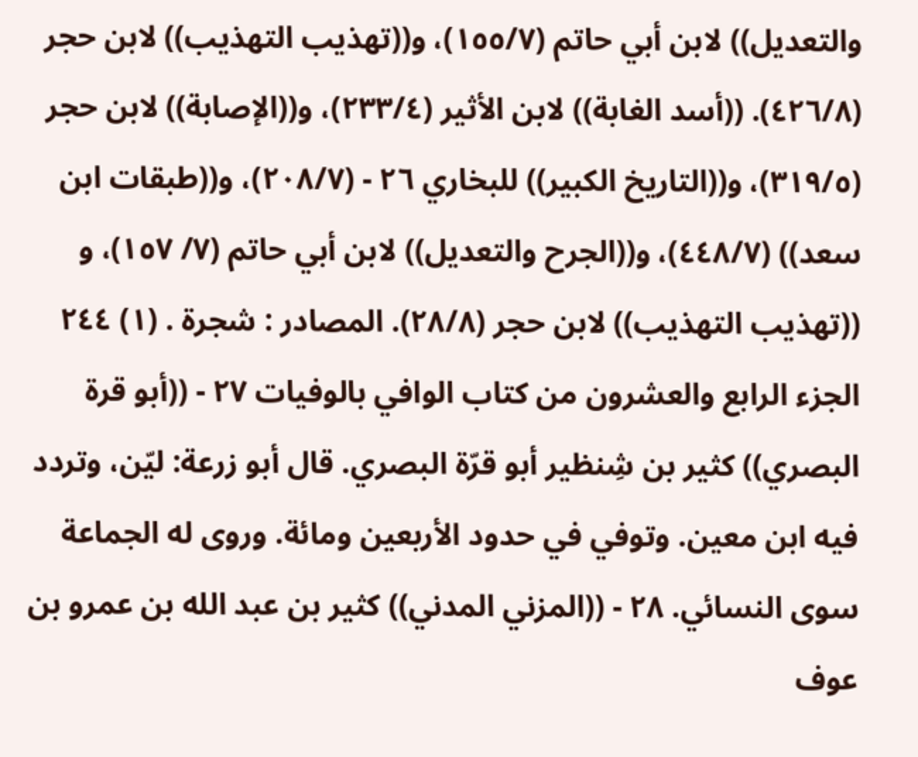والتعديل)) لابن أبي حاتم (١٥٥/٧)، و((تهذيب التهذيب)) لابن حجر (٤٢٦/٨). ((أسد الغابة)) لابن الأثير (٢٣٣/٤)، و((الإصابة)) لابن حجر (٣١٩/٥)، و((التاريخ الكبير)) للبخاري ٢٦ - (٢٠٨/٧)، و((طبقات ابن سعد)) (٤٤٨/٧)، و((الجرح والتعديل)) لابن أبي حاتم (٧/ ١٥٧)، و ((تهذيب التهذيب)) لابن حجر (٢٨/٨). المصادر : شجرة . (١) ٢٤٤ الجزء الرابع والعشرون من كتاب الوافي بالوفيات ٢٧ - ((أبو قرة البصري)) كثير بن شِنظير أبو قرّة البصري. قال أبو زرعة: ليّن، وتردد فيه ابن معين. وتوفي في حدود الأربعين ومائة. وروى له الجماعة سوى النسائي. ٢٨ - ((المزني المدني)) كثير بن عبد الله بن عمرو بن عوف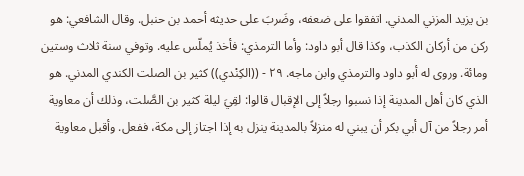بن يزيد المزني المدني. اتفقوا على ضعفه، وضَربَ على حديثه أحمد بن حنبل. وقال الشافعي: هو ركن من أركان الكذب، وكذا قال أبو داود: وأما الترمذي: فأخذ يُملّس عليه. وتوفي سنة ثلاث وستين ومائة. وروی له أبو داود والترمذي وابن ماجه. ٢٩ - ((الكِنْدي)) كثير بن الصلت الكندي المدني. هو الذي كان أهل المدينة إذا نسبوا رجلاً إلى الإقبال قالوا: لقِيَ ليلة كثير بن الصَّلت، وذلك أن معاوية أمر رجلاً من آل أبي بكر أن يبني له منزلاً بالمدينة ينزل به إذا اجتاز إلى مكة، ففعل. وأقبل معاوية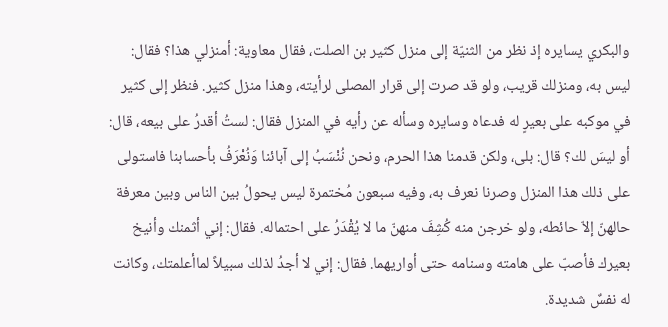والبكري يسايره إذ نظر من الثنيّة إلى منزل كثير بن الصلت، فقال معاوية: أمنزلي هذا؟ فقال: ليس به، ومنزلك قريب، ولو قد صرت إلى قرار المصلى لرأيته، وهذا منزل كثير. فنظر إلى كثير في موكبه على بعيرٍ له فدعاه وسايره وسأله عن رأيه في المنزل فقال: لستُ أقدرُ على بيعه، قال: أو ليسَ لك؟ قال: بلى، ولكن قدمنا هذا الحرم، ونحن نُنْسَبُ إلى آبائنا وَنُعْرَفُ بأحسابنا فاستولى على ذلك هذا المنزل وصرنا نعرف به، وفيه سبعون مُختمرة ليس يحولُ بين الناس وبين معرفة حالهنّ إلاّ حائطه، ولو خرجن منه كُشِفَ منهنّ ما لا يُقْدَرُ على احتماله. فقال: إني أثمنك وأنيخ بعيرك فأصبّ على هامته وسنامه حتى أواريهما. فقال: إني لا أجدُ لذلك سبيلاً لماأعلمتك، وكانت له نفسٌ شديدة.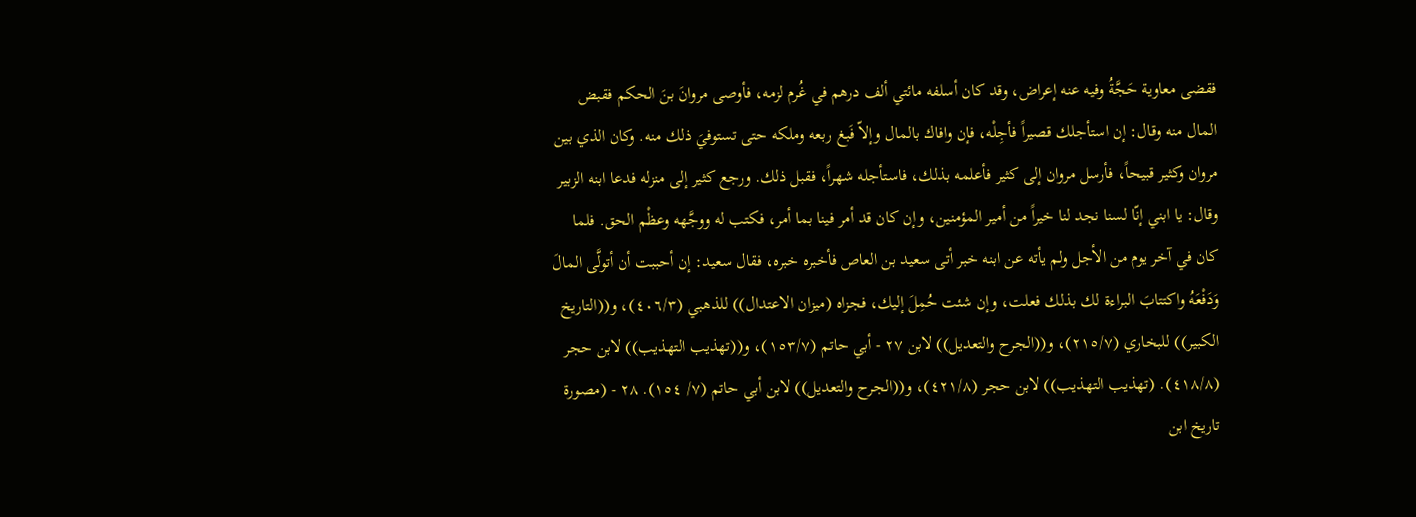فقضى معاوية حَجَّةُ وفيه عنه إعراض، وقد كان أسلفه مائتي ألف درهم في غُرم لزمه، فأوصى مروانَ بنَ الحكم فقبض المال منه وقال: إن استأجلك قصيراً فأجِلْه، فإن وافاك بالمال وإلاّ فَبغ ربعه وملكه حتى تستوفيَ ذلك منه. وكان الذي بين مروان وكثير قبيحاً، فأرسل مروان إلى كثير فأعلمه بذلك، فاستأجله شهراً، فقبل ذلك. ورجع كثير إلى منزله فدعا ابنه الزبير وقال: يا ابني إنّا لسنا نجد لنا خيراً من أمير المؤمنين، وإن كان قد أمر فينا بما أمر، فكتب له ووجَّهه وعظْم الحق. فلما كان في آخر يوم من الأجل ولم يأته عن ابنه خبر أتى سعيد بن العاص فأخبره خبره، فقال سعيد: إن أحببت أن أتولَّى المالَ وَدَفْعَهُ واكتتابَ البراءة لك بذلك فعلت، وإن شئت حُمِلَ إليك، فجزاه (ميزان الاعتدال)) للذهبي (٤٠٦/٣)، و((التاريخ الكبير)) للبخاري (٢١٥/٧)، و((الجرح والتعديل)) لابن ٢٧ - أبي حاتم (١٥٣/٧)، و((تهذيب التهذيب)) لابن حجر (٤١٨/٨). (تهذيب التهذيب)) لابن حجر (٤٢١/٨)، و((الجرح والتعديل)) لابن أبي حاتم (٧/ ١٥٤). ٢٨ - (مصورة تاريخ ابن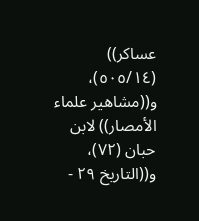عساكر)) (٥٠٥/١٤)، و((مشاهير علماء الأمصار)) لابن حبان (٧٢)، و((التاريخ ٢٩ -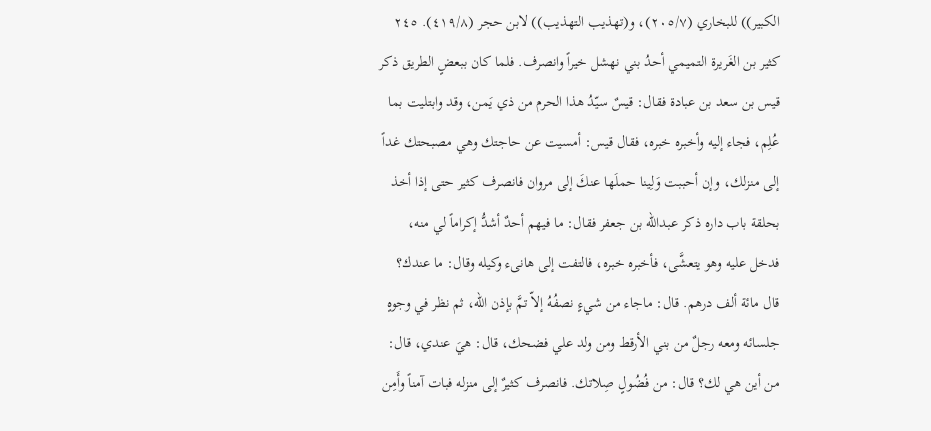الكبير)) للبخاري (٢٠٥/٧)، و(تهذيب التهذيب)) لابن حجر (٤١٩/٨). ٢٤٥ كثير بن الغَريرة التميمي أحدُ بني نهشل خيراً وانصرف. فلما كان ببعضٍ الطريق ذكر قيس بن سعد بن عبادة فقال: قيسٌ سيّدُ هذا الحرم من ذي يَمن، وقد وابتليت بما عُلِم، فجاء إليه وأخبره خبره، فقال قيس: أمسيت عن حاجتك وهي مصبحتك غداً إلى منزلك، وإن أحببت وَلِينا حملَها عنكَ إلى مروان فانصرف كثير حتى إذا أخذ بحلقة باب داره ذكر عبدالله بن جعفر فقال: ما فيهم أحدٌ أشدُّ إكراماً لي منه، فدخل عليه وهو يتعشَّى، فأخبره خبره، فالتفت إلى هانىء وكيله وقال: ما عندك؟ قال مائة ألف درهم. قال: ماجاء من شيءٍ نصفُهُ إلاّ تمَّ بإذن الله، ثم نظر في وجوهٍ جلسائه ومعه رجلٌ من بني الأرقط ومن ولد علي فضحك، قال: هيَ عندي، قال: من أين هي لك؟ قال: من فُضُولٍ صِلاتك. فانصرف كثيرٌ إلى منزله فبات آمناً وأَمِن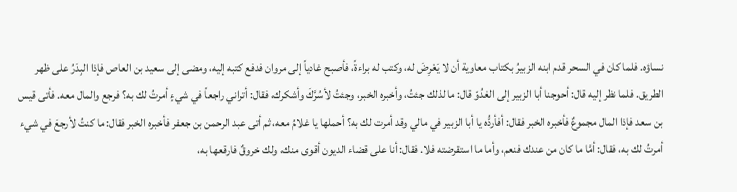نساؤه. فلما كان في السحر قدم ابنه الزبيرُ بكتاب معاوية أن لا يَعْرِضَ له، وكتب له براءةً، فأصبح غادياً إلى مروان فدفع كتبه إليه، ومضى إلى سعيد بن العاص فإذا البِدَرُ على ظهر الطريق. فلما نظر إليه قال: أحوجنا أبا الزبير إلى الغدُوّ قال: ما لذلك جئتُ، وأخبره الخبر، وجئتُ لأسُرَّكَ وأشكرك، فقال: أتراني راجعاً في شيءٍ أمرتُ لك به؟ فرجع والمال معه. فأتى قيس بن سعد فإذا المال مجموعٌ فأخبره الخبر فقال: أفأردُّه يا أبا الزبير في مالي وقد أمرت لك به؟ أحملها يا غلامُ معه، ثم أتى عبد الرحمن بن جعفر فأخبره الخبر فقال: ما كنتُ لأرجعَ في شيء أمرتُ لك به، فقال: أمَّا ما كان من عندك فنعم، وأما ما استقرضته فلا. فقال: أنا على قضاء الديون أقوى منك، ولك خروقٌ فارقعها به،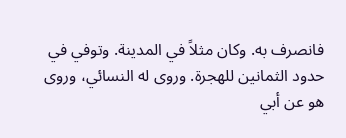فانصرف به. وكان مثلاً في المدينة. وتوفي في حدود الثمانين للهجرة. وروى له النسائي، وروى هو عن أبي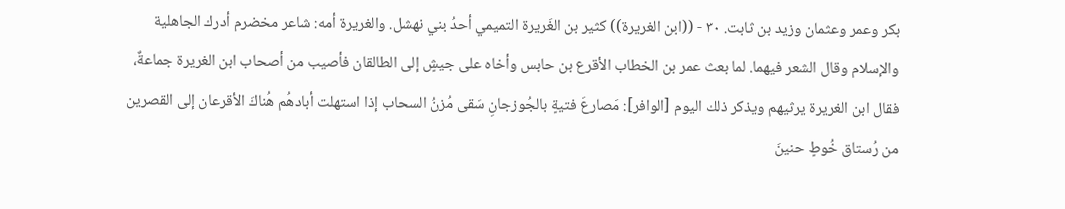بكر وعمر وعثمان وزيد بن ثابت. ٣٠ - ((ابن الغريرة)) كثير بن الغَريرة التميمي أحدُ بني نهشل. والغريرة أمه: شاعر مخضرم أدرك الجاهلية والإسلام وقال الشعر فيهما. لما بعث عمر بن الخطاب الأقرع بن حابس وأخاه على جيشٍ إلى الطالقان فأصيب من أصحاب ابن الغريرة جماعةٌ، فقال ابن الغريرة يرثيهم ويذكر ذلك اليوم [الوافر]: مَصارعَ فتيةٍ بالجُوزجانِ سَقی مُزنُ السحاب إذا استهلت أبادهُم هُناكَ الأقرعان إلى القصرين من رُستاق خُوطٍ حنينَ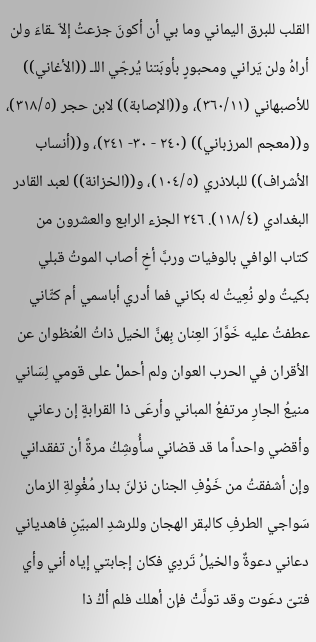القلب للبرق اليماني وما بي أن أكونَ جزعتُ إلاّ ـقاءَ ولن أراهُ ولن يَراني ومحبورٍ بأوبَتنا يُرجّي اللـ ((الأغاني)) للأصبهاني (٣٦٠/١١)، و((الإصابة)) لابن حجر (٣١٨/٥)، و((معجم المرزباني)) (٢٤٠ - ٣٠- ٢٤١)، و((أنساب الأشراف)) للبلاذري (١٠٤/٥)، و((الخزانة)) لعبد القادر البغدادي (١١٨/٤). ٢٤٦ الجزء الرابع والعشرون من كتاب الوافي بالوفيات وربَّ أخٍ أصاب الموتُ قبلي بكيتُ ولو نُعِيتُ له بكاني فما أدري أباسمي أم كثّاني عطفتُ عليه خَوَّارَ العِنان بِهنَّ الخيل ذاتُ العُنظوان عن الأقران في الحرب العوان ولم أحملْ على قومي لِسَاني منيعُ الجارِ مرتفعُ المباني وأرعَى ذا القرابةٍ إن رعاني وأقضي واحداً ما قد قضاني سأُوشِكُ مرةً أن تفقداني وإن أشفقتُ من خَوْفِ الجنان نزلنَ بدار مُغْوِلةِ الزمان سَواجي الطرفِ كالبقر الهجان وللرشدِ المبيّنِ فاهدياني دعاني دعوةٌ والخيلُ تَردِي فكان إجابتي إياه أني وأي فتىّ دعَوت وقد تولَّتْ فإن أهلك فلم أكُ ذا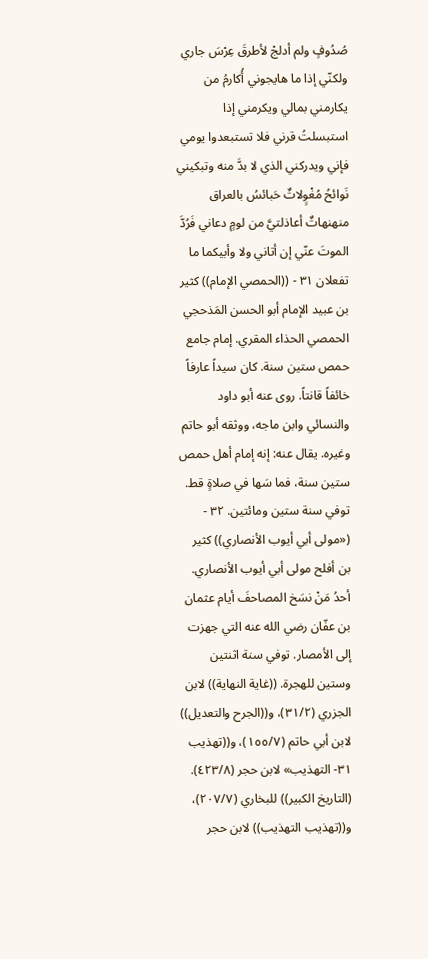صُدُوفٍ ولم أدلجْ لأطرقَ عِرْسَ جاري ولكنّي إذا ما هايجوني أُكارمُ من يكارمني بمالي ويكرمني إذا استبسلتُ قرني فلا تستبعدوا يومي فإني ويدركني الذي لا بدَّ منه وتبكيني نَوائحُ مُغْوٍلاتٌ حَبائسُ بالعراق منهنهاتٌ أعاذلتيَّ من لومٍ دعاني فَرُدَّ الموتَ عنّي إن أتاني ولا وأبيكما ما تفعلان ٣١ - ((الحمصي الإمام)) كثير بن عبيد الإمام أبو الحسن المَذحجي الحمصي الحذاء المقري. إمام جامع حمص ستين سنة. كان سيداً عارفاً خائفاً قانتاً. روى عنه أبو داود والنسائي وابن ماجه، ووثقه أبو حاتم وغيره. يقال عنه: إنه إمام أهل حمص ستين سنة، فما سَها في صلاةٍ قط. توفي سنة ستين ومائتين. ٣٢ - («مولى أبي أيوب الأنصاري)) كثير بن أفلح مولى أبي أيوب الأنصاري. أحدُ مَنْ نسَخ المصاحفَ أيام عثمان بن عفّان رضي الله عنه التي جهزت إلى الأمصار. توفي سنة اثنتين وستين للهجرة. ((غاية النهاية)) لابن الجزري (٣١/٢)، و((الجرح والتعديل)) لابن أبي حاتم (١٥٥/٧)، و((تهذيب ٣١- التهذيب» لابن حجر (٤٢٣/٨). (التاريخ الكبير)) للبخاري (٢٠٧/٧)، و((تهذيب التهذيب)) لابن حجر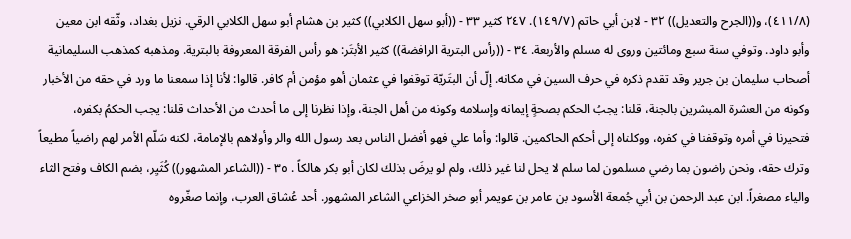(٤١١/٨)، و((الجرح والتعديل)) ٣٢ - لابن أبي حاتم (١٤٩/٧). ٢٤٧ کثیر ٣٣ - ((أبو سهل الكلابي)) كثير بن هشام أبو سهل الكلابي الرقي. نزيل بغداد، وثّقه ابن معين وأبو داود. وتوفي سنة سبع ومائتين وروى له مسلم والأربعة. ٣٤ - ((رأس البترية الرافضة)) كثير الأبتَر: هو رأس الفرقة المعروفة بالبترية. ومذهبه كمذهب السليمانية أصحاب سليمان بن جرير وقد تقدم ذكره في حرف السين في مكانه. إلّ أن البتَريّة توقفوا في عثمان أهو مؤمن أم كافر. قالوا: لأنا إذا سمعنا ما ورد في حقه من الأخبار وكونه من العشرة المبشرين بالجنة، قلنا: يجبُ الحكم بصحةٍ إيمانه وإسلامه وكونه من أهل الجنة، وإذا نظرنا إلى ما أحدث من الأحداث قلنا: يجب الحكمُ بكفره، فتحيرنا في أمره وتوقفنا في كفره، ووكلناه إلى أحكم الحاكمين. قالوا: وأما علي فهو أفضل الناس بعد رسول الله والر وأولاهم بالإمامة، لكنه سَلّم الأمر لهم راضياً مطيعاً وترك حقه، ونحن راضون بما رضي مسلمون لما سلم لا يحل لنا غير ذلك، ولم لو يرضَ بذلك لكان أبو بكر هالكاً . ٣٥ - ((الشاعر المشهور)) كُثَيِر، بضم الكاف وفتح الثاء والياء مصغراً. ابن عبد الرحمن بن أبي جُمعة الأسود بن عامر بن عويمر أبو صخر الخزاعي الشاعر المشهور. أحد عُشاق العرب، وإنما صغّروه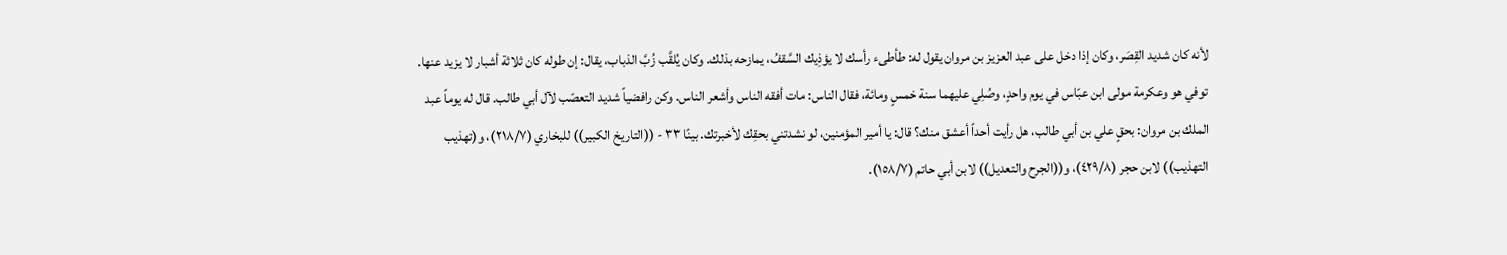لأنه كان شديد القِصَر، وكان إذا دخل على عبد العزيز بن مروان يقول له: طأطىء رأسك لا يؤذِيك السَّقفُ، يمازحه بذلك. وكان يُلقَّب زُبَّ الذباب، يقال: إن طوله كان ثلاثة أشبار لا يزيد عنها. توفي هو وعكرمة مولى ابن عبّاس في يوم واحدٍ، وصُلِي عليهما سنة خمسٍ ومائة، فقال الناس: مات أفقه الناس وأشعر الناس. وكن رافضياً شديد التعصّب لآل أبي طالب. قال له يوماً عبد الملك بن مروان: بحقٍ علي بن أبي طالب، هل رأيت أحداً أعشق منك؟ قال: يا أمير المؤمنين، لو نشدتني بحقِك لأخبرتك. بينًا ٣٣ - ((التاريخ الكبير)) للبخاري (٢١٨/٧)، و(تهذيب التهذيب)) لابن حجر (٤٢٩/٨)، و((الجرح والتعديل)) لابن أبي حاتم (١٥٨/٧).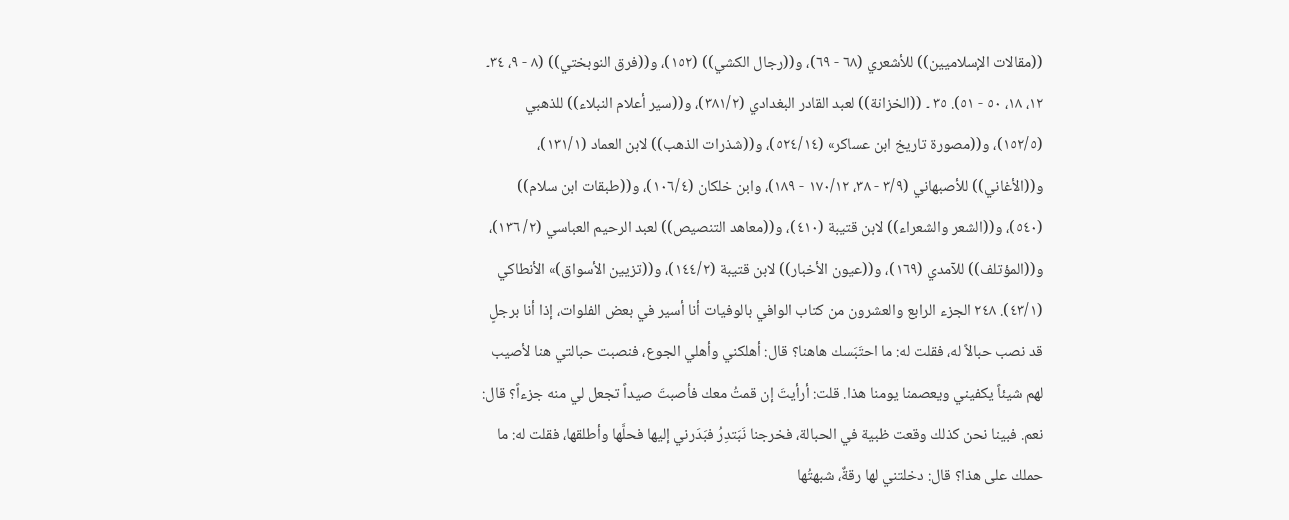((مقالات الإسلاميين)) للأشعري (٦٨ - ٦٩)، و((رجال الكشي)) (١٥٢)، و((فرق النوبختي)) (٨ - ٩، ٣٤۔ ١٢، ١٨، ٥٠ - ٥١). ٣٥ ۔ ((الخزانة)) لعبد القادر البغدادي (٣٨١/٢)، و((سير أعلام النبلاء)) للذهبي (١٥٢/٥)، و((مصورة تاريخ ابن عساكر» (٥٢٤/١٤)، و((شذرات الذهب)) لابن العماد (١٣١/١)، و((الأغاني)) للأصبهاني (٣/٩ - ٣٨، ١٧٠/١٢ - ١٨٩)، وابن خلكان (١٠٦/٤)، و((طبقات ابن سلام)) (٥٤٠)، و((الشعر والشعراء)) لابن قتيبة (٤١٠)، و((معاهد التنصيص)) لعبد الرحيم العباسي (٢/ ١٣٦)، و((المؤتلف)) للآمدي (١٦٩)، و((عيون الأخبار)) لابن قتيبة (١٤٤/٢)، و((تزيين الأسواق)» الأنطاكي (٤٣/١). ٢٤٨ الجزء الرابع والعشرون من كتاب الوافي بالوفيات أنا أسير في بعض الفلوات، إذا أنا برجلٍ قد نصب حبالاً له، فقلت له: ما احتَبَسك هاهنا؟ قال: أهلكني وأهلي الجوع، فنصبت حبالتي هنا لأصيب لهم شيئاً يكفيني ويعصمنا يومنا هذا. قلت: أرأيتَ إن قمتُ معك فأصبتَ صيداً تجعل لي منه جزءاً؟ قال: نعم. فبينا نحن كذلك وقعت ظبية في الحبالة، فخرجنا نَبَتدِرُ فبَدَرني إليها فحلَّها وأطلقها، فقلت له: ما حملك على هذا؟ قال: دخلتني لها رقةٌ، شبهتُها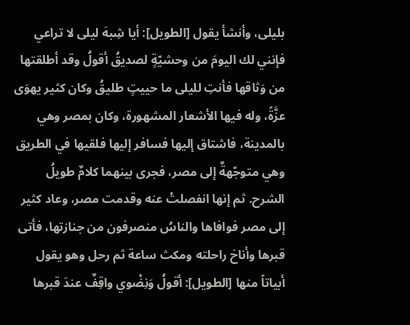بليلى، وأنشأ يقول [الطويل]: أيا شِبهَ ليلى لا تراعي فإنني لك اليومَ من وحشيّةٍ لصديقُ أقولُ وقد أطلقتها من وَثاقها فأنتِ لليلى ما حييتٍ طليقُ وكان كثير يهوَى عزَّةً، وله فيها الأشعار المشهورة، وكان بمصر وهي بالمدينة، فاشتاق إليها فسافر إليها فلقيها في الطريق وهي متوجّهةٌ إلى مصر، فجرى بينهما كلامٌ طويلُ الشرح. ثم إنها انفصلتْ عنه وقدمت مصر، وعاد كثير إلى مصر فوافاها والناسُ منصرفون من جنازتها، فأتى قبرها وأناخ راحلته ومكث ساعة ثم رحل وهو يقول أبياتاً منها [الطويل]: أقولُ وَنِضْوي واقِفٌ عندَ قبرها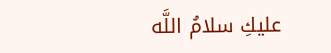عليكِ سلامُ اللَّه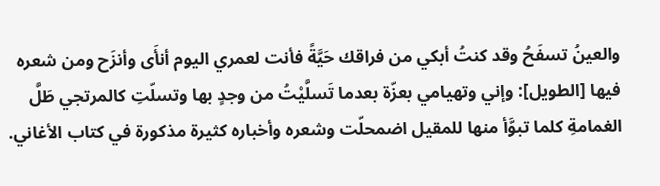والعينُ تسفَحُ وقد كنتُ أبكي من فراقك حَيَّةً فأنت لعمري اليوم أنأَى وأنزَح ومن شعره فيها [الطويل]: وإني وتهيامي بعزّة بعدما تَسلَّيْتُ من وجدٍ بها وتسلّتِ كالمرتجي طَلَّ الغمامةِ كلما تبوَّأ منها للمقيل اضمحلّت وشعره وأخباره كثيرة مذكورة في كتاب الأغاني.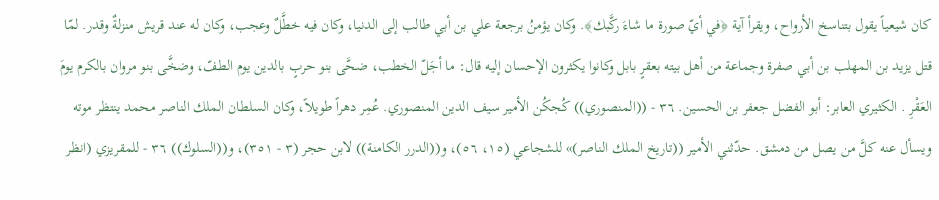كان شيعياً يقول بتناسخ الأرواح، ويقرأ آية ﴿في أيّ صورة ما شاءَ ركَّبك﴾. وكان يؤمنُ برجعة علي بن أبي طالب إلى الدنيا، وكان فيه خطَّلٌ وعجب، وكان له عند قريش منزلةٌ وقدر. لمّا قتل يزيد بن المهلب بن أبي صفرة وجماعة من أهل بيته بعقرٍ بابل وكانوا يكثرون الإحسان إليه قال: ما أجَلّ الخطب، ضحَّى بنو حربٍ بالدين يوم الطفّ، وضخَّى بنو مروان بالكرم يومَ العَقْرِ . الكثيري العابر: أبو الفضل جعفر بن الحسين. ٣٦ - ((المنصوري)) كُجكُن الأمير سيف الدين المنصوري. عُمِر دهراً طويلاً، وكان السلطان الملك الناصر محمد ينتظر موته ويسأل عنه كلَّ من يصل من دمشق. حدّثني الأمير ((تاريخ الملك الناصر)» للشجاعي (١٥، ٥٦)، و((الدرر الكامنة)) لابن حجر (٣ - ٣٥١)، و((السلوك)) ٣٦ - للمقريزي (انظر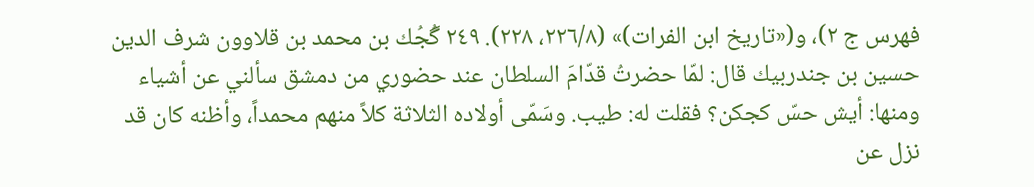فهرس ج ٢)، و(«تاريخ ابن الفرات)» (٢٢٦/٨، ٢٢٨). ٢٤٩ گُجُك بن محمد بن قلاوون شرف الدين حسين بن جندربيك قال: لمّا حضرتُ قدّامَ السلطان عند حضوري من دمشق سألني عن أشياء ومنها: أيش حسّ كجكن؟ فقلت له: طيب. وسَمّى أولاده الثلاثة كلاً منهم محمداً، وأظنه كان قد نزل عن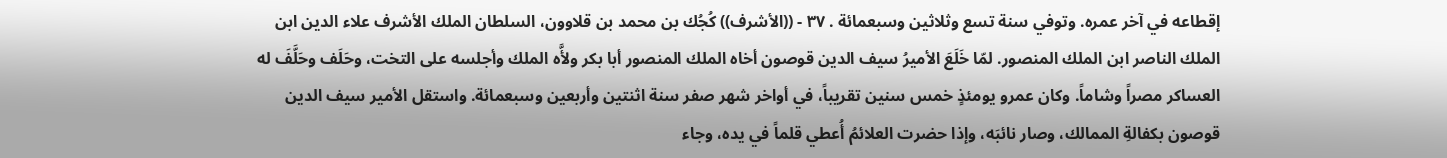إقطاعه في آخر عمره. وتوفي سنة تسع وثلاثين وسبعمائة . ٣٧ - ((الأشرف)) كُجُك بن محمد بن قلاوون، السلطان الملك الأشرف علاء الدين ابن الملك الناصر ابن الملك المنصور. لمّا خَلَعَ الأميرُ سيف الدين قوصون أخاه الملك المنصور أبا بكر ولأَّه الملك وأجلسه على التخت، وحَلَف وحَلَّفَ له العساكر مصراً وشاماً. وكان عمرو يومئذٍ خمس سنين تقريباً، في أواخر شهر صفر سنة اثنتين وأربعين وسبعمائة. واستقل الأمير سيف الدين قوصون بكفالةِ الممالك، وصار نائبَه، وإذا حضرت العلائمُ أُعطي قلماً في يده، وجاء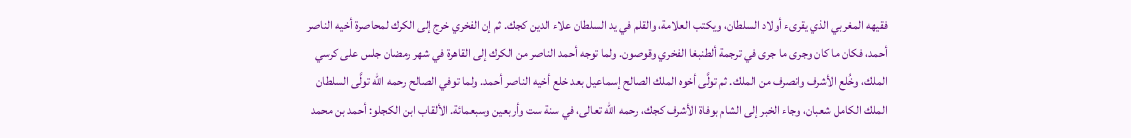فقيهه المغربي الذي يقرىء أولاد السلطان، ويكتب العلامة، والقلم في يد السلطان علاء الدين كجك. ثم إن الفخري خرج إلى الكرك لمحاصرة أخيه الناصر أحمد، فكان ما كان وجرى ما جرى في ترجمة ألطنبغا الفخري وقوصون. ولما توجه أحمد الناصر من الكرك إلى القاهرة في شهر رمضان جلس على كرسي الملك، وخُلع الأشرف وانصرف من الملك. ثم تولَّى أخوه الملك الصالح إسماعيل بعد خلع أخيه الناصر أحمد. ولما توفي الصالح رحمه الله تولَّى السلطان الملك الكامل شعبان، وجاء الخبر إلى الشام بوفاة الأشرف كجك، رحمه الله تعالى، في سنة ست وأربعين وسبعمائة. الألقاب ابن الكجلو: أحمد بن محمد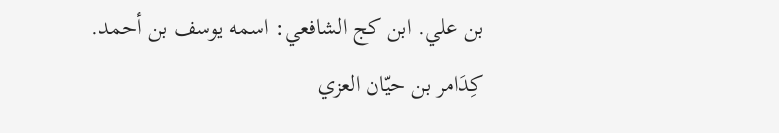بن علي. ابن كج الشافعي: اسمه يوسف بن أحمد. كِدَامر بن حيّان العزي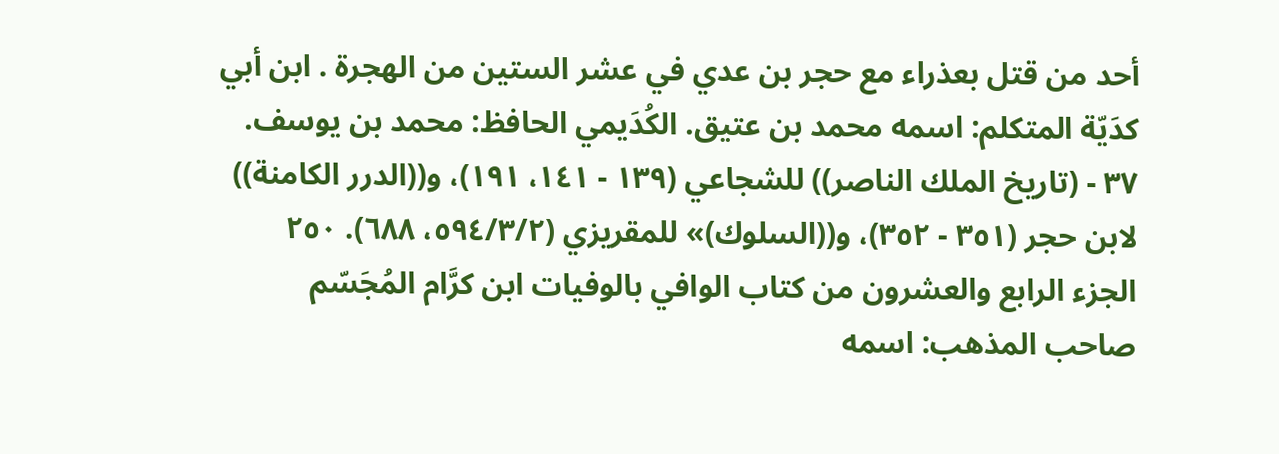أحد من قتل بعذراء مع حجر بن عدي في عشر الستين من الهجرة . ابن أبي كدَيّة المتكلم: اسمه محمد بن عتيق. الكُدَيمي الحافظ: محمد بن يوسف. ٣٧ - (تاريخ الملك الناصر)) للشجاعي (١٣٩ - ١٤١، ١٩١)، و((الدرر الكامنة)) لابن حجر (٣٥١ - ٣٥٢)، و((السلوك)» للمقريزي (٥٩٤/٣/٢، ٦٨٨). ٢٥٠ الجزء الرابع والعشرون من كتاب الوافي بالوفيات ابن كرَّام المُجَسّم صاحب المذهب: اسمه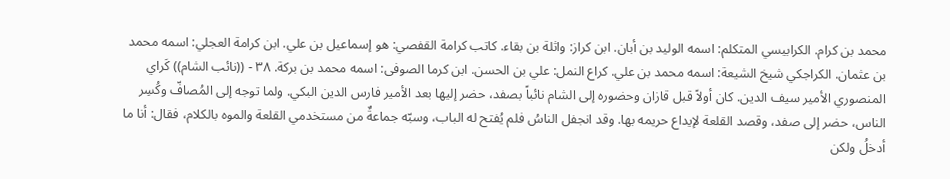محمد بن کرام. الكرابيسي المتكلم: اسمه الوليد بن أبان. ابن كراز: واثلة بن بقاء. كاتب كرامة القفصي: هو إسماعيل بن علي. ابن كرامة العجلي: اسمه محمد بن عثمان. الكراجكي شيخ الشيعة: اسمه محمد بن علي. كراع النمل: علي بن الحسن. ابن كرما الصوفى: اسمه محمد بن بركة. ٣٨ - ((نائب الشام)) كَراي المنصوري الأمير سيف الدين. كان أولاً قبل قازان وحضوره إلى الشام نائباً بصفد، حضر إليها بعد الأمير فارس الدين البكي. ولما توجه إلى المُصافّ وكُسِر الناس، حضر إلى صفد، وقصد القلعة لإيداع حريمه بها. وقد انجفل الناسُ فلم يُفتح له الباب، وسبّه جماعةٌ من مستخدمي القلعة والموه بالكلام، فقال: أنا ما أدخلُ ولكن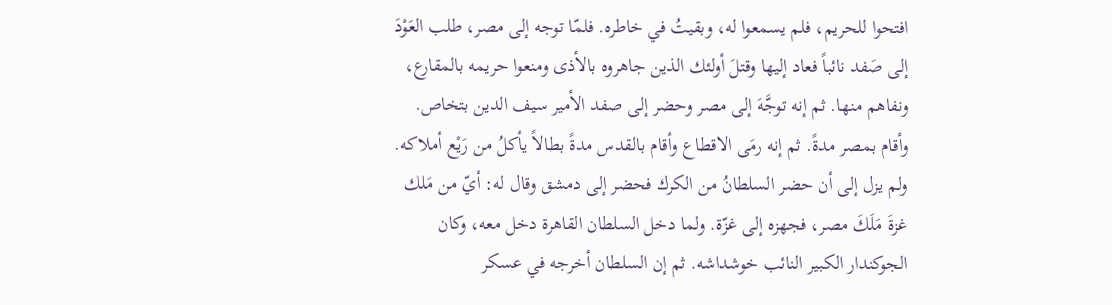افتحوا للحريم، فلم يسمعوا له، وبقيتُ في خاطره. فلمّا توجه إلى مصر، طلب العَوْدَ إلى صَفد نائباً فعاد إليها وقتلَ أولئك الذين جاهروه بالأذى ومنعوا حريمه بالمقارع، ونفاهم منها. ثم إنه توجَّهَ إلى مصر وحضر إلى صفد الأمير سيف الدين بتخاص. وأقام بمصر مدةً. ثم إنه رمَى الاقطاع وأقام بالقدس مدةً بطالاً يأكلُ من رَيْع أملاكه. ولم يزل إلى أن حضر السلطانُ من الكرك فحضر إلى دمشق وقال له: أيّ من مَلك غزةَ مَلَكَ مصر، فجهزه إلى غزّة. ولما دخل السلطان القاهرة دخل معه، وكان الجوكندار الكبير النائب خوشداشه. ثم إن السلطان أخرجه في عسكر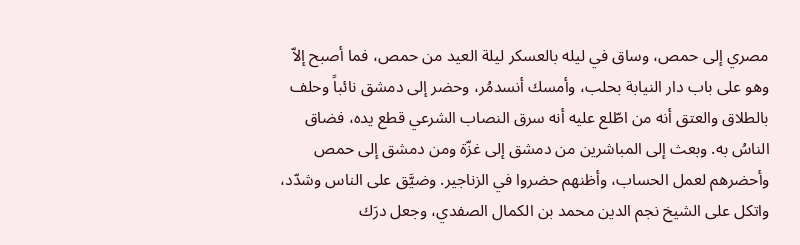مصري إلى حمص، وساق في ليله بالعسكر ليلة العيد من حمص، فما أصبح إلاّ وهو على باب دار النيابة بحلب، وأمسك أنسدمُر، وحضر إلى دمشق نائباً وحلف بالطلاق والعتق أنه من اطّلع عليه أنه سرق النصاب الشرعي قطع يده، فضاق الناسُ به. وبعث إلى المباشرين من دمشق إلى غزّة ومن دمشق إلى حمص وأحضرهم لعمل الحساب، وأظنهم حضروا في الزناجير. وضيَّق على الناس وشدّد، واتكل على الشيخ نجم الدين محمد بن الكمال الصفدي، وجعل درَك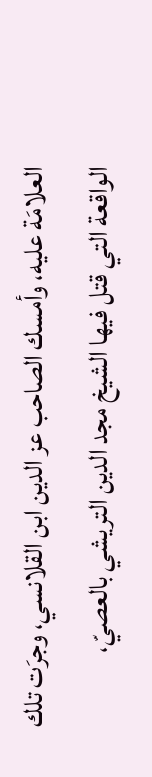العلامَة عليه، وأمسك الصاحب عز الدين ابن القلانسي، وجرَت تلك الواقعة التي قتل فيها الشيخ مجد الدين التريشي بالعصيّ،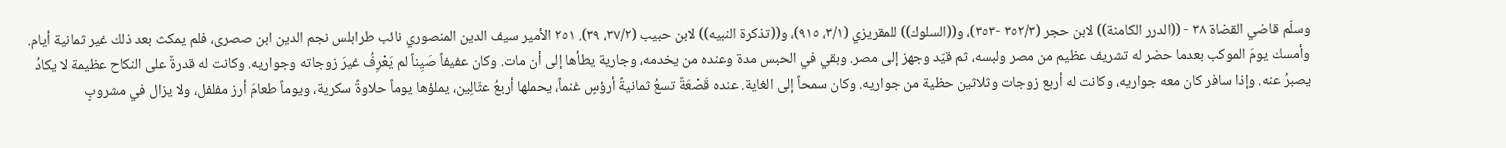وسلّم قاضي القضاة ٣٨ - ((الدرر الكامنة)) لابن حجر (٣٥٢/٣ -٣٥٣)، و((السلوك)) للمقريزي (٣/١، ٩١٥)، و((تذكرة النبيه)) لابن حبيب (٣٧/٢، ٣٩). ٢٥١ الأمير سيف الدين المنصوري نائب طرابلس نجم الدين ابن صصرى، فلم يمكث بعد ذلك غير ثمانية أيام. وأمسك يومَ الموكب بعدما حضر له تشريف عظيم من مصر ولبسه، ثم قيّد وجهز إلى مصر. وبقي في الحبس مدة وعنده من يخدمه، وجارية يطأها إلى أن مات. وكان عفيفاً صَيِناً لم يَعْرِفُ غيرَ زوجاته وجواريه. وكانت له قدرةٌ على النكاح عظيمة لا يكادُ يصبرُ عنه. وإذا سافر كان معه جواريه، وكانت له أربع زوجات وثلاثين حظية من جواريه. وكان سمحاً إلى الغاية. عنده قَصْعَةٌ تسعُ ثمانيةً أرؤسٍ غنماً، يحملها أربعُ عثّالِین، يملؤها يوماً حلاوةً سكرية، ويوماً طعامَ أرز مفلفل، ولا يزال في مشروبٍ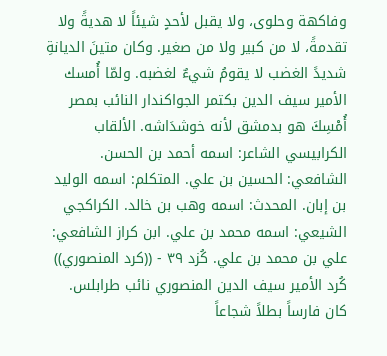وفاكهة وحلوى، ولا يقبل لأحدٍ شيئاً لا هديةً ولا تقدمةً، لا من كبير ولا من صغير. وكان متينَ الديانةِ شديدً الغضب لا يقومُ شيءٌ لغضبه. ولمّا أُمسك الأمير سيف الدين بكتمر الجواكندار النائب بمصر أُمْسِكَ هو بدمشق لأنه خوشدَاشه. الألقاب الكرابيسي الشاعر: اسمه أحمد بن الحسن. الشافعي: الحسين بن علي. المتكلم: اسمه الوليد بن إبان. المحدث: اسمه وهب بن خالد. الكراكجي الشيعي: اسمه محمد بن علي. ابن كراز الشافعي: علي بن محمد بن علي. كُزد ٣٩ - ((کرد المنصوري)) كُرد الأمير سيف الدين المنصوري نائب طرابلس. كان فارساً بطلاً شجاعاً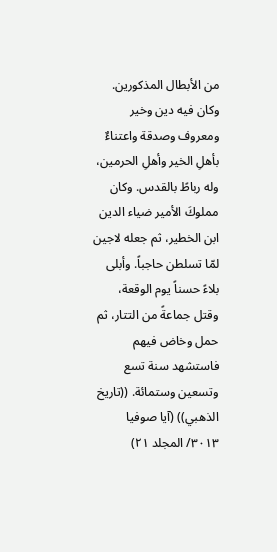من الأبطال المذكورين. وكان فيه دين وخير ومعروف وصدقة واعتناءٌ بأهلِ الخير وأهلِ الحرمين، وله رباطً بالقدس. وكان مملوكَ الأمير ضياء الدين ابن الخطير، ثم جعله لاجين لمّا تسلطن حاجباً. وأبلى بلاءً حسناً يوم الوقعة، وقتل جماعةً من التتار، ثم حمل وخاض فيهم فاستشهد سنة تسع وتسعين وستمائة. ((تاريخ الذهبي)) (آيا صوفيا ٣٠١٣/ المجلد ٢١)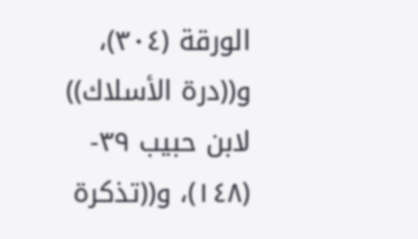الورقة (٣٠٤)، و((درة الأسلاك)) لابن حبيب ٣٩- (١٤٨)، و((تذكرة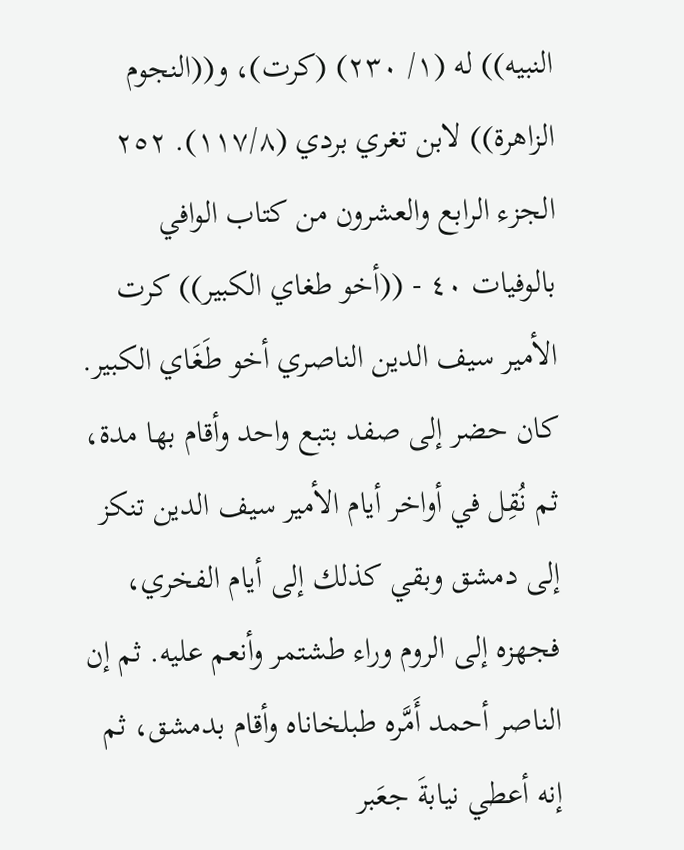النبيه)) له (١/ ٢٣٠) (كرت)، و((النجوم الزاهرة)) لابن تغري بردي (١١٧/٨). ٢٥٢ الجزء الرابع والعشرون من كتاب الوافي بالوفيات ٤٠ - ((أخو طغاي الكبير)) كرت الأمير سيف الدين الناصري أخو طَغَاي الكبير. كان حضر إلى صفد بتبع واحد وأقام بها مدة، ثم نُقِل في أواخر أيام الأمير سيف الدين تنكز إلى دمشق وبقي كذلك إلى أيام الفخري، فجهزه إلى الروم وراء طشتمر وأنعم عليه. ثم إن الناصر أحمد أَمَّره طبلخاناه وأقام بدمشق، ثم إنه أعطي نيابةَ جعَبر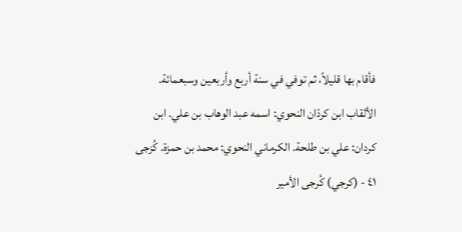فأقام بها قليلاً، ثم توفي في سنة أربع وأربعين وسبعمائة. الألقاب ابن کردّان النحوي: اسمه عبد الوهاب بن علي. ابن کردان: علي بن طلحة. الكرماني النحوي: محمد بن حمزة. كُزجى ٤١ - (كرجي) كُرجى الأمير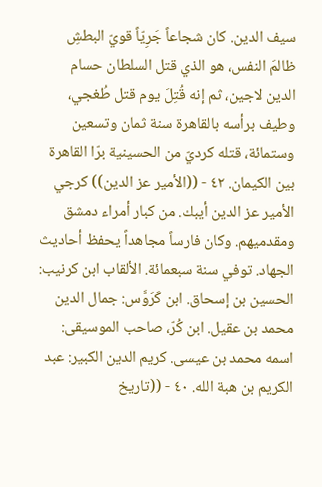سيف الدين. كان شجاعاً جَرِيّاً قويّ البطشِ ظالمَ النفس، هو الذي قتل السلطان حسام الدين لاجين، ثم إنه قُتِلَ يوم قتل طُغجي، وطيف برأسه بالقاهرة سنة ثمان وتسعين وستمائة، قتله كرديّ من الحسينية برّا القاهرة بين الكيمان. ٤٢ - ((الأمير عز الدين)) كرجي الأمير عز الدين أيبك. من كبار أمراء دمشق ومقدميهم. وكان فارساً مجاهداً يحفظ أحاديث الجهاد. توفي سنة سبعمائة. الألقاب ابن كرنيب: الحسين بن إسحاق. ابن كَرَوَّس: جمال الدين محمد بن عقيل. ابن كُرّ، صاحب الموسيقى: اسمه محمد بن عيسى. كريم الدين الكبير: عبد الكريم بن هبة الله. ٤٠ - ((تاريخ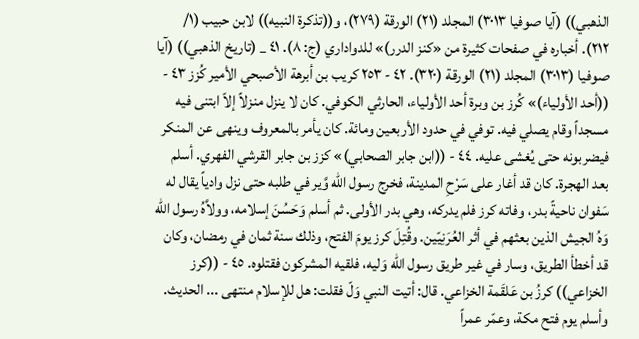الذهبي)) (آيا صوفيا ٣٠١٣) المجلد (٢١) الورقة (٢٧٩)، و((تذكرة النبيه)) لابن حبيب (١/ ٢١٢). أخباره في صفحات كثيرة من «كنز الدرر)» للدواداري (ج: ٨). ٤١ _ (تاريخ الذهبي)) (آيا صوفيا (٣٠١٣) المجلد (٢١) الورقة (٣٢٠). ٤٢ - ٢٥٣ كريب بن أبرهة الأصبحي الأمير كُزز ٤٣ - ((أحد الأولياء)» كُرز بن وبرة أحد الأولياء، الحارثي الكوفي. كان لا ينزل منزلاً إلاّ ابتنى فيه مسجداً وقام يصلي فيه. توفي في حدود الأربعين ومائة. كان يأمر بالمعروف وينهى عن المنكر فيضربونه حتى يُغشى عليه. ٤٤ - ((ابن جابر الصحابي)» كزز بن جابر القرشي الفهري. أسلم بعد الهجرة. كان قد أغار على سَرْحِ المدينة، فخرج رسول الله وَّير في طلبه حتى نزل وادياً يقال له سَفوان ناحيةً بدر، وفاته كرز فلم يدركه، وهي بدر الأولى. ثم أسلم وَحَسُنَ إسلامه، وولاَّهُ رسول الله وَهُ الجيش الذين بعثهم في أثر العُرَنِيّين. وقُتِلَ كرز يومَ الفتح، وذلك سنة ثمان في رمضان، وكان قد أخطأ الطريق، وسار في غير طريق رسول الله وَليه، فلقيه المشركون فقتلوه. ٤٥ - ((كرز الخزاعي)) كرزُ بن عَلقَمة الخزاعي. قال: أتيت النبي وَلّ فقلت: هل للإسلام منتهى ... الحديث. وأسلم يوم فتح مكة، وعمّر عمراً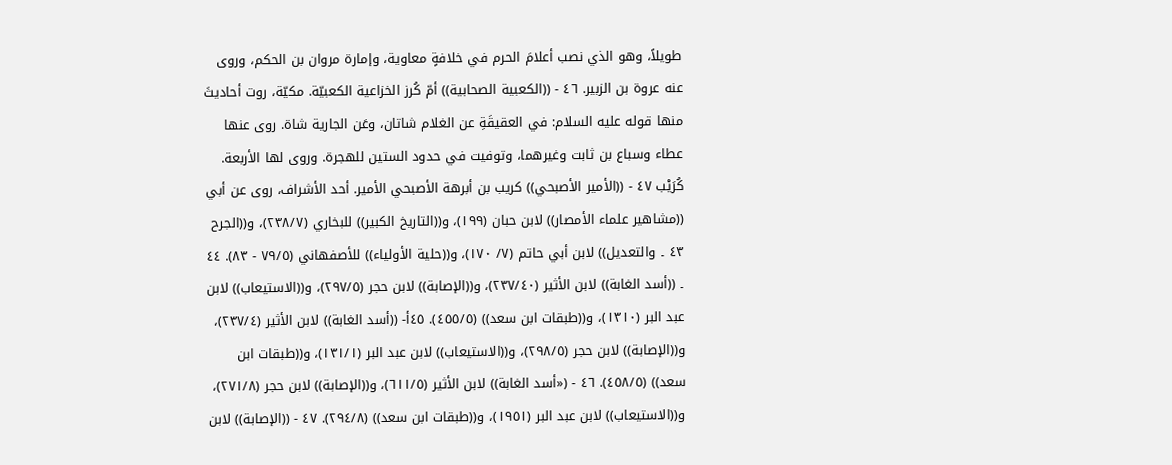طويلاً، وهو الذي نصب أعلامَ الحرم في خلافةٍ معاوية، وإمارة مروان بن الحكم، وروى عنه عروة بن الزبير. ٤٦ - ((الكعبية الصحابية)) أمّ كُرز الخزاعية الكعبيّة. مكيّة، روت أحاديثَ منها قوله عليه السلام: في العقيقَةِ عن الغلام شاتان، وعَن الجارية شاة. روى عنها عطاء وسباع بن ثابت وغيرهما، وتوفيت في حدود الستين للهجرة. وروى لها الأربعة. كُرَيْب ٤٧ - ((الأمير الأصبحي)) كريب بن أبرهة الأصبحي الأمير. أحد الأشراف، روى عن أبي ((مشاهير علماء الأمصار)) لابن حبان (١٩٩)، و((التاريخ الكبير)) للبخاري (٢٣٨/٧)، و((الجرح ٤٣ ۔ والتعديل)) لابن أبي حاتم (٧/ ١٧٠)، و((حلية الأولياء)) للأصفهاني (٧٩/٥ - ٨٣). ٤٤ ۔ ((أسد الغابة)) لابن الأثير (٢٣٧/٤٠)، و((الإصابة)) لابن حجر (٢٩٧/٥)، و((الاستيعاب)) لابن عبد البر (١٣١٠)، و((طبقات ابن سعد)) (٤٥٥/٥). ٤٥أ- ((أسد الغابة)) لابن الأثير (٢٣٧/٤)، و((الإصابة)) لابن حجر (٢٩٨/٥)، و((الاستيعاب)) لابن عبد البر (١٣١/١)، و((طبقات ابن سعد)) (٤٥٨/٥). ٤٦ - («أسد الغابة)) لابن الأثير (٦١١/٥)، و((الإصابة)) لابن حجر (٢٧١/٨)، و((الاستيعاب)) لابن عبد البر (١٩٥١)، و((طبقات ابن سعد)) (٢٩٤/٨). ٤٧ - ((الإصابة)) لابن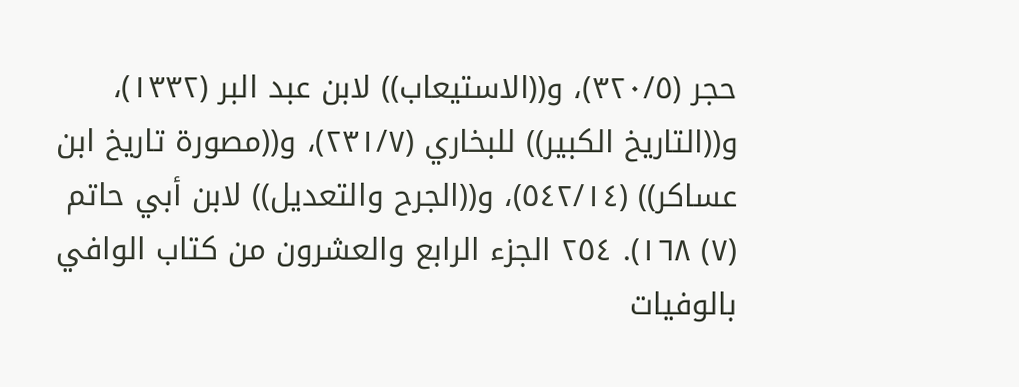حجر (٣٢٠/٥)، و((الاستيعاب)) لابن عبد البر (١٣٣٢)، و((التاريخ الكبير)) للبخاري (٢٣١/٧)، و((مصورة تاريخ ابن عساكر)) (٥٤٢/١٤)، و((الجرح والتعديل)) لابن أبي حاتم (٧) ١٦٨). ٢٥٤ الجزء الرابع والعشرون من كتاب الوافي بالوفيات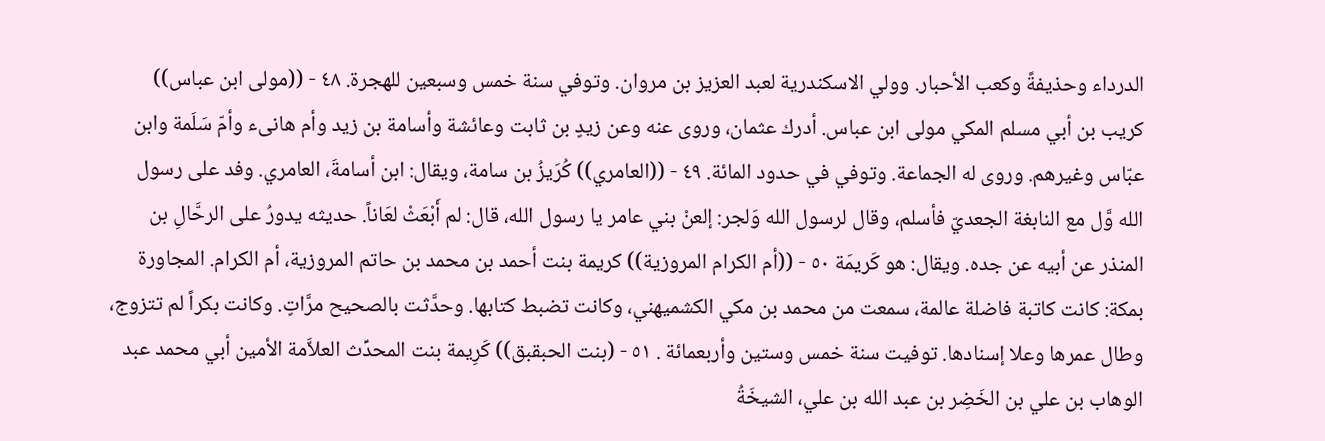الدرداء وحذيفةً وكعب الأحبار. وولي الاسكندرية لعبد العزيز بن مروان. وتوفي سنة خمس وسبعين للهجرة. ٤٨ - ((مولى ابن عباس)) كريب بن أبي مسلم المكي مولى ابن عباس. أدرك عثمان، وروى عنه وعن زيدٍ بن ثابت وعائشة وأسامة بن زيد وأم هانىء وأمّ سَلَمة وابن عبّاس وغيرهم. وروى له الجماعة. وتوفي في حدود المائة. ٤٩ - ((العامري)) كُرَيزُ بن سامة، ويقال: ابن أسامةَ، العامري. وفد على رسول الله وَّل مع النابغة الجعديّ فأسلم، وقال لرسول الله وَلجر: إلعنْ بني عامر يا رسول الله، قال: لم أَبْعَثْ لعَاناً. حديثه يدورُ على الرحَّالِ بن المنذر عن أبيه عن جده. ويقال: هو كَريمَة ٥٠ - ((أم الكرام المروزية)) كريمة بنت أحمد بن محمد بن حاتم المروزية، أم الكرام. المجاورة بمكة: كانت كاتبة فاضلة عالمة، سمعت من محمد بن مكي الكشميهني، وكانت تضبط كتابها. وحدَّثت بالصحيح مرَّاتٍ. وكانت بكراً لم تتزوج، وطال عمرها وعلا إسنادها. توفيت سنة خمس وستين وأربعمائة . ٥١ - (بنت الحبقبق)) كَرِيمة بنت المحدِّث العلاَّمة الأمين أبي محمد عبد الوهاب بن علي بن الخَضِر بن عبد الله بن علي، الشيخَةُ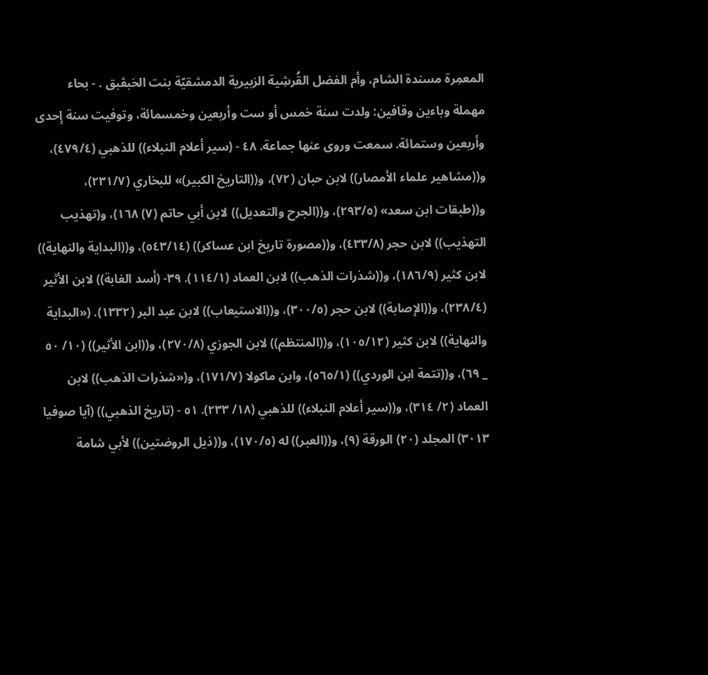المعمِرة مسندة الشام، وأم الفضل القُرشِية الزبيرية الدمشقيّة بنت الحَبڤبق . - بحاء مهملة وباءين وقافين: ولدت سنة خمس أو ست وأربعين وخمسمائة، وتوفيت سنة إحدى وأربعين وستمائة. سمعت وروى عنها جماعة. ٤٨ - (سير أعلام النبلاء)) للذهبي (٤٧٩/٤)، و((مشاهير علماء الأمصار)) لابن حبان (٧٢)، و((التاريخ الكبير)» للبخاري (٢٣١/٧)، و((طبقات ابن سعد» (٢٩٣/٥)، و((الجرح والتعديل)) لابن أبي حاتم (٧) ١٦٨)، و(تهذيب التهذيب)) لابن حجر (٤٣٣/٨)، و((مصورة تاريخ ابن عساكر)) (٥٤٣/١٤)، و((البداية والنهاية)) لابن كثير (١٨٦/٩)، و((شذرات الذهب)) لابن العماد (١١٤/١). ٣٩- (أسد الغابة)) لابن الأثير (٢٣٨/٤)، و((الإصابة)) لابن حجر (٣٠٠/٥)، و((الاستيعاب)) لابن عبد البر (١٣٣٢). («البداية والنهاية)) لابن كثير (١٠٥/١٢)، و((المنتظم)) لابن الجوزي (٢٧٠/٨)، و((ابن الأثير)) (١٠/ ٥٠ _ ٦٩)، و((تتمة ابن الوردي)) (٥٦٥/١)، وابن ماكولا (١٧١/٧)، و(«شذرات الذهب)) لابن العماد (٢/ ٣١٤)، و((سير أعلام النبلاء)) للذهبي (١٨/ ٢٣٣). ٥١ - (تاريخ الذهبي)) (آيا صوفيا ٣٠١٣) المجلد (٢٠) الورقة (٩)، و((العبر)) له (١٧٠/٥)، و((ذيل الروضتين)) لأبي شامة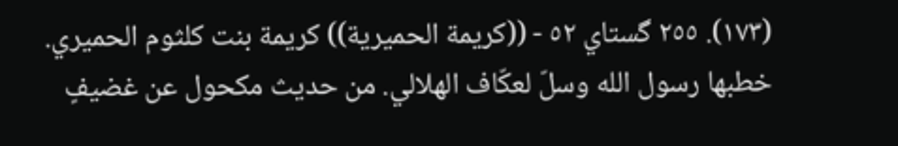(١٧٣). ٢٥٥ گستاي ٥٢ - ((كريمة الحميرية)) كريمة بنت كلثوم الحميري. خطبها رسول الله وسلّ لعكّاف الهلالي. من حديث مكحول عن غضيفٍ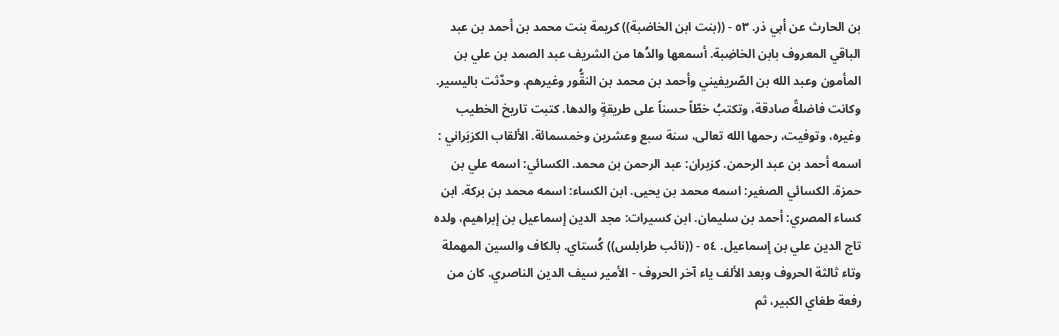بن الحارث عن أبي ذر. ٥٣ - ((بنت ابن الخاضبة)) كريمة بنت محمد بن أحمد بن عبد الباقي المعروف بابن الخاضِبة. أسمعها والدُها من الشريف عبد الصمد بن علي بن المأمون وعبد الله بن الصّريفيني وأحمد بن محمد بن النقُّور وغيرهم. وحدّثت باليسير. وكانت فاضلةً صادقة، وتكتبُ خطّاً حسناً على طريقةٍ والدها. كتبت تاريخ الخطيب وغيره، وتوفيت، رحمها الله تعالى، سنة سبع وعشرين وخمسمائة. الألقاب الكزبَراني : اسمه أحمد بن عبد الرحمن. كزبران: عبد الرحمن بن محمد. الكسائي: اسمه علي بن حمزة. الكسائي الصغیر: اسمه محمد بن یحیی. ابن الكساء: اسمه محمد بن بركة. ابن كساء المصري: أحمد بن سليمان. ابن كسيرات: مجد الدين إسماعيل بن إبراهيم، ولده تاج الدين علي بن إسماعيل. ٥٤ - ((نائب طرابلس)) كُستاي. بالكاف والسين المهملة وتاء ثالثة الحروف وبعد الألف ياء آخر الحروف - الأمير سيف الدين الناصري. كان من رفعة طغاي الكبير، ثم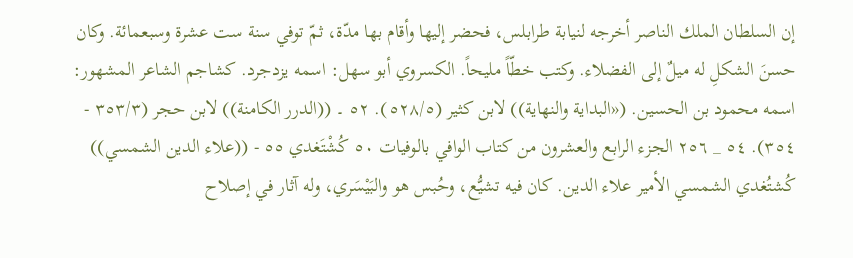إن السلطان الملك الناصر أخرجه لنيابة طرابلس، فحضر إليها وأقام بها مدّة، ثمّ توفي سنة ست عشرة وسبعمائة. وكان حسنَ الشكلِ له ميلٌ إلى الفضلاء. وكتب خطّاً مليحاً. الکسروي أبو سهل: اسمه يزدجرد. كشاجم الشاعر المشهور: اسمه محمود بن الحسين. («البداية والنهاية)) لابن كثير (٥٢٨/٥). ٥٢ ۔ ((الدرر الكامنة)) لابن حجر (٣٥٣/٣ - ٣٥٤). ٥٤ _ ٢٥٦ الجزء الرابع والعشرون من كتاب الوافي بالوفيات ٥٠ كُشْتَغدي ٥٥ - ((علاء الدين الشمسي)) كُشتُغدي الشمسي الأمير علاء الدين. كان فيه تشيُّع، وحُبس هو والبَيْسَري، وله آثار في إصلاح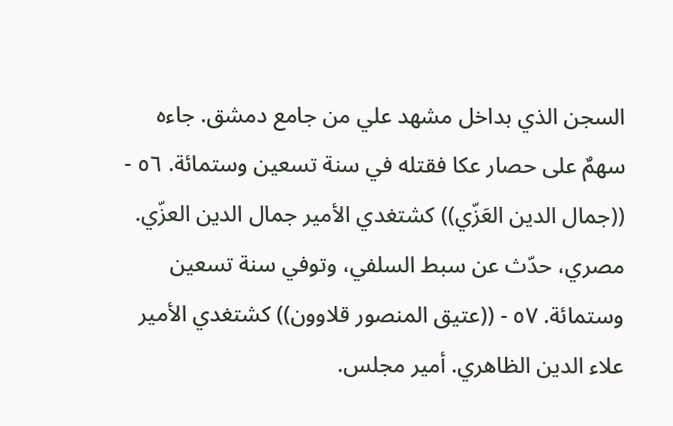السجن الذي بداخل مشهد علي من جامع دمشق. جاءه سهمٌ على حصار عكا فقتله في سنة تسعين وستمائة. ٥٦ - ((جمال الدين العَزّي)) كشتغدي الأمير جمال الدين العزّي. مصري، حدّث عن سبط السلفي، وتوفي سنة تسعين وستمائة. ٥٧ - ((عتيق المنصور قلاوون)) كشتغدي الأمير علاء الدين الظاهري. أمير مجلس.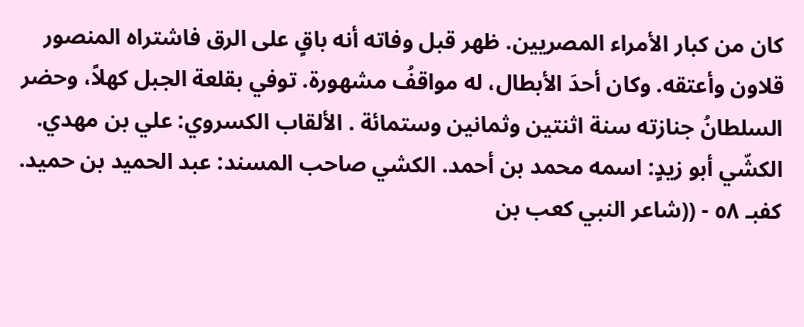كان من كبار الأمراء المصريين. ظهر قبل وفاته أنه باقٍ على الرق فاشتراه المنصور قلاون وأعتقه. وكان أحدَ الأبطال، له مواقفُ مشهورة. توفي بقلعة الجبل كهلاً، وحضر السلطانُ جنازته سنة اثنتين وثمانين وستمائة . الألقاب الکسروي: علي بن مهدي. الكشّي أبو زيدٍ: اسمه محمد بن أحمد. الکشي صاحب المسند: عبد الحميد بن حميد. كفبـ ٥٨ - ((شاعر النبي كعب بن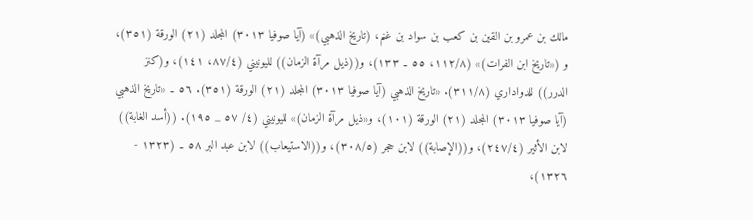مالك بن عمرو بن القين بن كعب بن سواد بن غنم، (تاريخ الذهبي)» (آيا صوفيا ٣٠١٣) المجلد (٢١) الورقة (٣٥١)، و («تاريخ ابن الفرات)» (١١٢/٨، ٥٥ ۔ ١٣٣)، و((ذيل مرآة الزمان)) لليونيني (٨٧/٤، ١٤١)، و(كنز الدرر)) للدواداري (٣١١/٨). «تاريخ الذهبي (آيا صوفيا ٣٠١٣) المجلد (٢١) الورقة (٣٥١). ٥٦ ۔ «تاريخ الذهبي (آيا صوفيا ٣٠١٣) المجلد (٢١) الورقة (١٠١)، و«ذيل مرآة الزمان)» لليونيني (٤/ ٥٧ _ ١٩٥). ((أسد الغابة)) لابن الأثير (٢٤٧/٤)، و((الإصابة)) لابن حجر (٣٠٨/٥)، و((الاستيعاب)) لابن عبد البر ٥٨ ۔ (١٣٢٣ - ١٣٢٦)،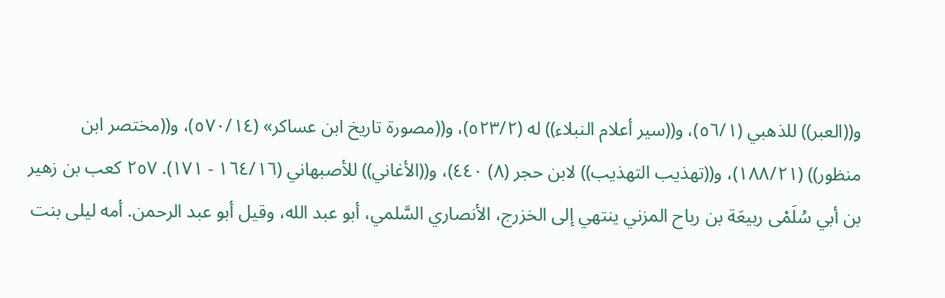و((العبر)) للذهبي (٥٦/١)، و((سير أعلام النبلاء)) له (٥٢٣/٢)، و((مصورة تاريخ ابن عساكر» (٥٧٠/١٤)، و((مختصر ابن منظور)) (١٨٨/٢١)، و((تهذيب التهذيب)) لابن حجر (٨) ٤٤٠)، و((الأغاني)) للأصبهاني (١٦٤/١٦ - ١٧١). ٢٥٧ كعب بن زهير بن أبي سُلَمْى ربيعَة بن رباح المزني ينتهي إلى الخزرج، الأنصاري السَّلمي، أبو عبد الله، وقيل أبو عبد الرحمن. أمه ليلى بنت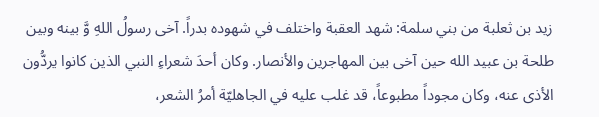زيد بن ثعلبة من بني سلمة: شهد العقبة واختلف في شهوده بدراً. آخى رسولُ اللهِ وَّ بينه وبين طلحة بن عبيد الله حين آخى بين المهاجرين والأنصار. وكان أحدَ شعراءِ النبي الذين كانوا يردُّون الأذى عنه، وكان مجوداً مطبوعاً، قد غلب عليه في الجاهليّة أمرُ الشعر،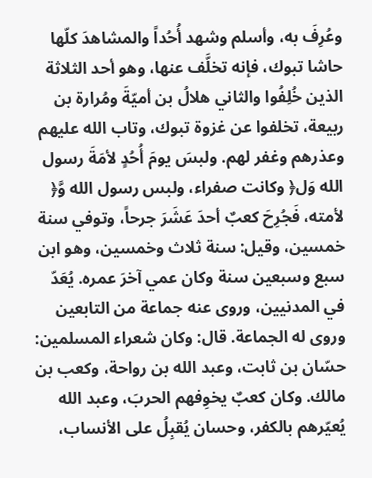وعُرِفَ به، وأسلم وشهد أُحُداً والمشاهدَ كلّها حاشا تبوك، فإنه تخلَّف عنها، وهو أحد الثلاثة الذين خُلِفُوا والثاني هلالُ بن أميّةَ ومُرارة بن ربيعة، تخلفوا عن غزوة تبوك، وتاب الله عليهم وعذرهم وغفر لهم. ولبسَ يومَ أُحُدٍ لأمَةَ رسول الله وَل﴿ وكانت صفراء، ولبس رسول الله وَّ﴿ لأمته، فَجُرِحَ كعبٌ أحدَ عَشَرَ جرحاً، وتوفي سنة خمسين، وقيل: سنة ثلاث وخمسين، وهو ابن سبع وسبعين سنة وكان عمي آخرَ عمره. يُعَدّ في المدنيين، وروى عنه جماعة من التابعين وروى له الجماعة. قال: وكان شعراء المسلمين: حسّان بن ثابت، وعبد الله بن رواحة، وكعب بن مالك. وكان كعبٌ يخوِفهم الحربَ، وعبد الله يُعيّرهم بالكفر، وحسان يُقبِلُ على الأنساب،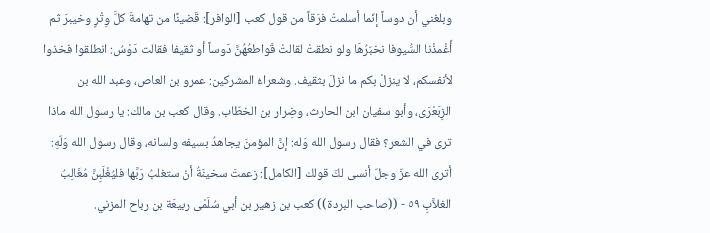وبلغني أن دوساً إنّما أسلمتْ فرَقاً من قول كعب [الوافر]: قَضينًا من تهامةَ كلَّ وِتْرٍ وخيبرَ ثم أَغْمذْنا السُّيوفا نخبّرُهَا ولو نطقتْ لقالتْ قَواطعُهُنَّ دَوساً أو ثقيفا فقالت دَوْسُ: انطلقوا فخذوا لأنفسكم، لا ينزلْ بكم ما نزلَ بثقيف. وشعراءُ المشركين: عمرو بن العاص، وعبد الله بن الزِبَعْرَى، وأبو سفيان ابن الحارث، وضِرار بن الخطّاب. وقال كعب بن مالك: يا رسول الله ماذا ترى في الشعر؟ فقال رسول الله وَله: إنَّ المؤمنَ يجاهدُ بسيفه ولسانه، وقال رسول الله وَلّهِ: أترى الله عزّ وجلّ أنسى لكَ قولك [الكامل]: زعمتَ سخينَةُ أنْ ستغلبُ رَبَّها فليُغْلَبِنَّ مُغَالِبُ الغلاَّبِ ٥٩ - ((صاحب البردة)) كعب بن زهير بن أبي سُلَمْى ربيعَة بن رباح المزني.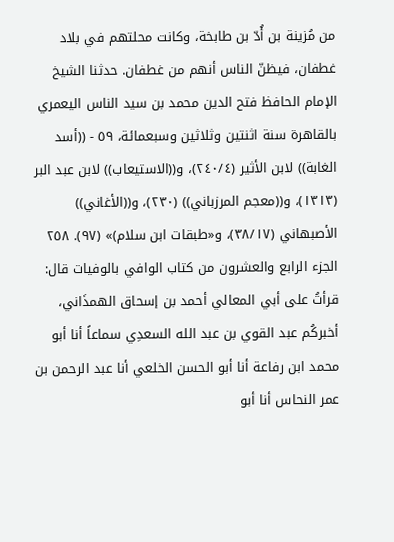من مُزينة بن أُدّ بن طابخة، وكانت محلتهم في بلاد غطفان، فيظنّ الناس أنهم من غطفان. حدثنا الشيخ الإمام الحافظ فتح الدين محمد بن سيد الناس اليعمري بالقاهرة سنة اثنتين وثلاثين وسبعمائة، ٥٩ - ((أسد الغابة)) لابن الأثير (٢٤٠/٤)، و((الاستيعاب)) لابن عبد البر (١٣١٣)، و((معجم المرزباني)) (٢٣٠)، و((الأغاني)) الأصبهاني (٣٨/١٧)، و«طبقات ابن سلام)» (٩٧). ٢٥٨ الجزء الرابع والعشرون من كتاب الوافي بالوفيات قال: قرأتُ على أبي المعالي أحمد بن إسحاق الهمذَاني، أخبركُم عبد القوي بن عبد الله السعدِي سماعاً أنا أبو محمد ابن رفاعة أنا أبو الحسن الخلعي أنا عبد الرحمن بن عمر النحاس أنا أبو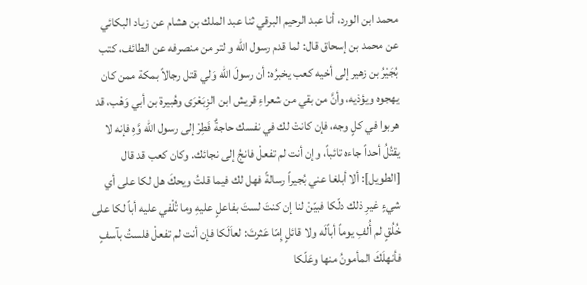محمد ابن الورد، أنا عبد الرحيم البرقي ثنا عبد الملك بن هشام عن زياد البكائي عن محمد بن إسحاق قال: لما قدم رسول الله و لتر من منصرفه عن الطائف، كتب بُجَيْرُ بن زهير إلى أخيه كعب يخبرُه: أن رسولَ الله وَلي قتل رجالاً بمكة ممن كان يهجوه ويؤذيه، وأنَّ من بقي من شعراءِ قريش ابن الزِبَعْرَى وهُبيرة بن أبي وَهْب، قد هربوا في كلٍ وجه، فإن كانتْ لك في نفسك حاجةٌ فَطِرْ إلى رسول الله وَّهِ فإنه لا يقتُلُ أحداً جاءه تائباً، وإن أنت لم تفعلْ فانجُ إلى نجائك. وكان كعب قد قال [الطويل]: ألا أبلغا عني بُجيراً رسالةً فهل لك فيما قلتُ ويحكَ هل لكا على أي شيءٍ غيرِ ذلك دلّكا فبيّنْ لنا إن كنتَ لستَ بفاعلٍ عليهِ وما تُلْفي عليه أباً لكا على خُلُقٍ لم أُلفِ يوماً أباًلَه ولا قائلٍ إِمّا عَثرتَ: لعاَلَكا فإن أنت لم تفعلْ فلستُ بآسفٍ فأنهلَكَ المأمونُ منها وعَلّكا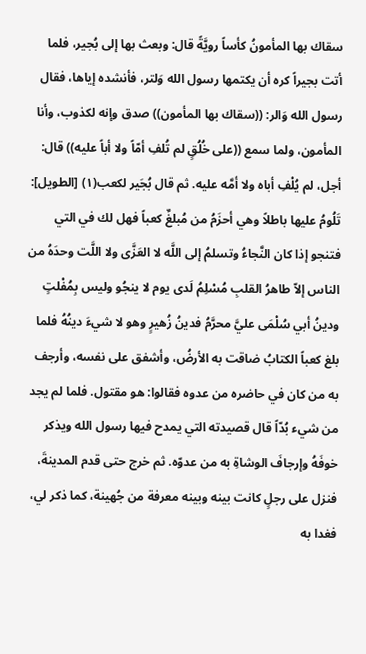سقاك بها المأمونُ كأساً رويَّةً قال: وبعث بها إلى بُجير، فلما أتت بجيراً كره أن يكتمها رسول الله وَلتر، فأنشده إياها، فقال رسول الله وَالر: ((سقاك بها المأمون)) صدق وإنه لكذوب، وأنا المأمون، ولما سمع ((على خُلُقٍ لم تُلفِ أمّاً ولا أباً عليه)) قال: أجل، لم يُلْفِ أباه ولا أمَّه عليه. ثم قال بُجَير لكعب(١) [الطويل]: تَلُومُ عليها باطلاً وهي أحزَمُ من مُبلغٌ كعباً فهل لك في التي فتنجو إذا كان النَّجاءُ وتسلمُ إلى اللَّه لا العَزَّى ولا اللَّت وحدَهُ من الناس إلاّ طاهرُ القلبِ مُسْلِمُ لَدى يوم لا ينجُو وليس بِمُفْلتٍ ودينُ أبي سُلْمَى عليَّ محرَّمُ فدينُ زُهيرٍ وهو لا شيءَ دینُهُ فلما بلغ كعباً الكتابُ ضاقت به الأرضُ، وأشفق على نفسه، وأرجف به من كان في حاضره من عدوه فقالوا: هو مقتول. فلما لم يجد من شيء بُدّاً قال قصيدته التي يمدح فيها رسول الله ويذكر خوفَهُ وإرجافَ الوشاةِ به من عدوّه. ثم خرج حتى قدم المدينةَ، فنزل على رجلٍ كانت بينه وبينه معرفة من جُهينة، كما ذكر لي، فغدا به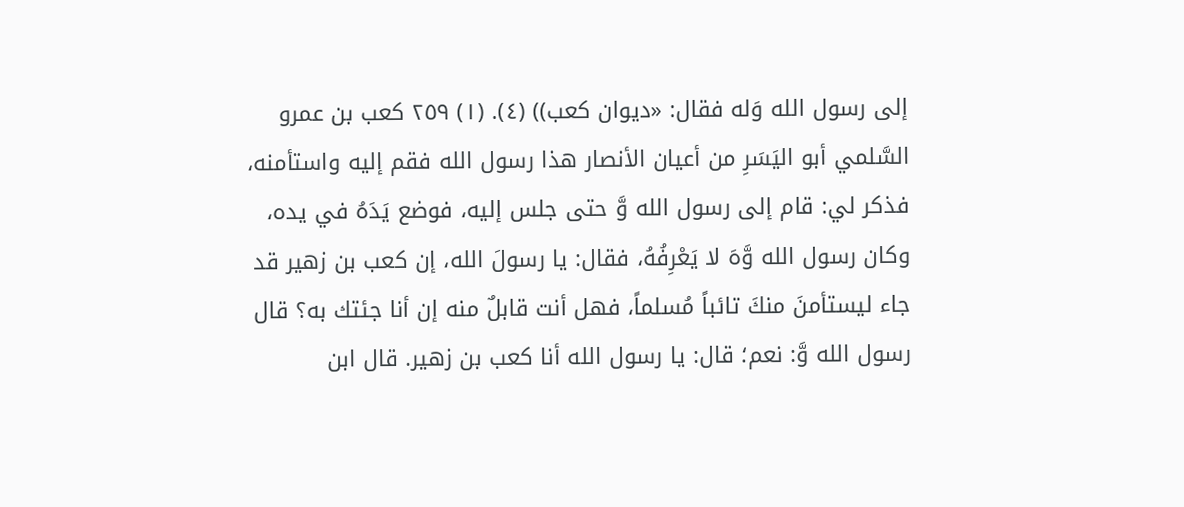إلى رسول الله وَله فقال: «دیوان كعب)) (٤). (١) ٢٥٩ كعب بن عمرو السَّلمي أبو اليَسَرِ من أعيان الأنصار هذا رسول الله فقم إليه واستأمنه، فذكر لي: قام إلى رسول الله وَّ حتى جلس إليه، فوضع يَدَهُ في يده، وكان رسول الله وَّهَ لا يَعْرِفُهُ، فقال: يا رسولَ الله، إن كعب بن زهير قد جاء ليستأمنَ منكَ تائباً مُسلماً، فهل أنت قابلٌ منه إن أنا جئتك به؟ قال رسول الله وَّ: نعم؛ قال: يا رسول الله أنا كعب بن زهير. قال ابن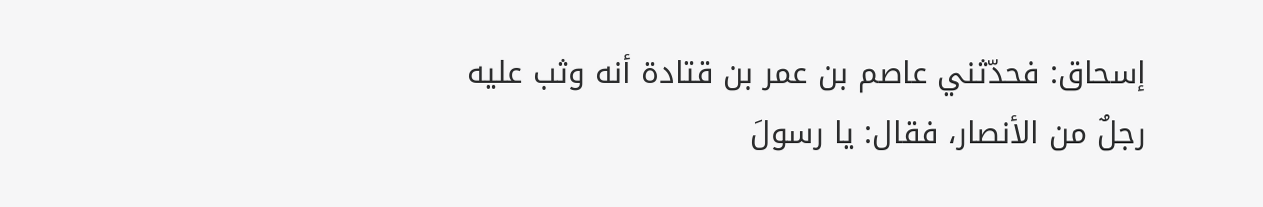إسحاق: فحدّثني عاصم بن عمر بن قتادة أنه وثب عليه رجلٌ من الأنصار، فقال: يا رسولَ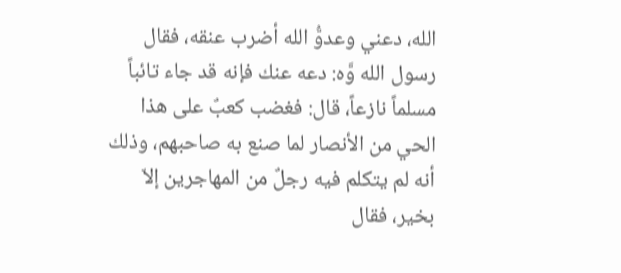الله، دعني وعدوُّ الله أضرب عنقه، فقال رسول الله وَّه: دعه عنك فإنه قد جاء تائباً مسلماً نازعاً، قال: فغضب كعبٌ على هذا الحي من الأنصار لما صنع به صاحبهم، وذلك أنه لم يتكلم فيه رجلٌ من المهاجرين إلاّ بخير، فقال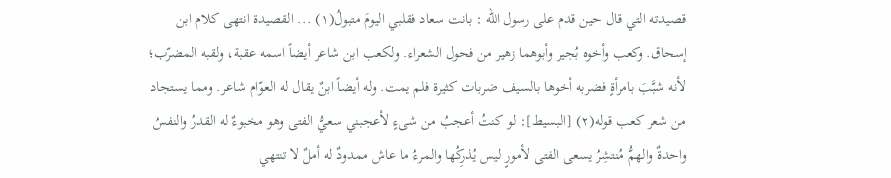قصيدته التي قال حين قدم على رسول الله : بانت سعاد فقلبي اليومَ متبولُ(١) ... القصيدة انتهى كلام ابن إسحاق. وكعب وأخوه بُجير وأبوهما زهير من فحول الشعراء. ولكعب ابن شاعر أيضاً اسمه عقبة، ولقبه المضرّب؛ لأنه شبَّبَ بامرأةٍ فضربه أخوها بالسيف ضربات كثيرة فلم يمت. وله أيضاً ابنٌ يقال له العوّام شاعر. ومما يستجاد من شعر كعب قوله(٢) [البسيط]: لو كنتُ أعجبُ من شىءٍ لأعجبني سعيُّ الفتى وهو مخبوءٌ له القدرُ والنفسُ واحدةٌ والهمُّ مُنتشِرُ يسعى الفتى لأمورٍ لیس یُذرِكُها والمرءُ ما عاش ممدودٌ له أملٌ لا تنتهي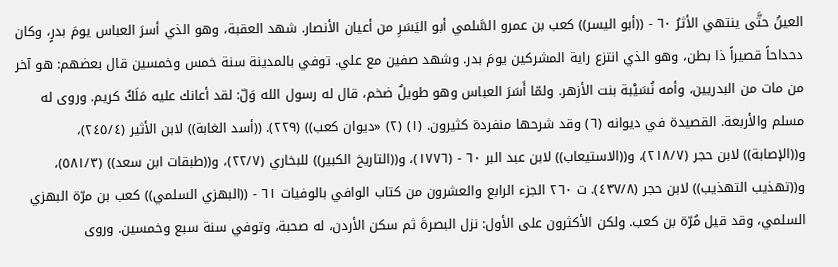العينُ حتَّى ينتهي الأثرُ ٦٠ - ((أبو اليسر)) كعب بن عمرو السَّلمي أبو اليَسَرِ من أعيان الأنصار. شهد العقبة، وهو الذي أسرَ العباس يومَ بدرٍ، وكان دحداحاً قصيراً ذا بطن، وهو الذي انتزع راية المشركين يومَ بدر. وشهد صفين مع علي. توفي بالمدينة سنة خمس وخمسين قال بعضهم: هو آخر من مات من البدريين، وأمه نُسَيْبة بنت الأزهر. ولمّا أَسَرَ العباس وهو طويلٌ ضخم، قال له رسول الله وَلّ: لقد أعانك عليه مَلَكٌ کریم. وروى له مسلم والأربعة. القصيدة في ديوانه (٦) وقد شرحها منفردة كثيرون. (١) (٢) «دیوان كعب)) (٢٢٩). ((أسد الغابة)) لابن الأثير (٢٤٥/٤)، و((الإصابة)) لابن حجر (٢١٨/٧)، و((الاستيعاب)) لابن عبد البر ٦٠ - (١٧٧٦)، و((التاريخ الكبير)) للبخاري (٢٢/٧)، و((طبقات ابن سعد)) (٥٨١/٣)، و((تهذيب التهذيب)) لابن حجر (٤٣٧/٨). ت ٢٦٠ الجزء الرابع والعشرون من كتاب الوافي بالوفيات ٦١ - ((البهزي السلمي)) كعب بن مرّة البهزي السلمي، وقد قيل مُرّة بن كعب. ولكن الأكثرون على الأول: نزل البصرةَ ثم سكن الأردن، له صحبة، وتوفي سنة سبع وخمسين. وروى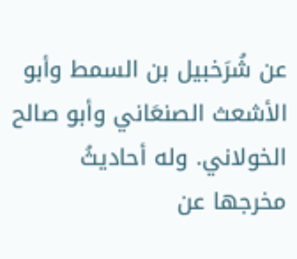عن شُرَخبيل بن السمط وأبو الأشعث الصنعَاني وأبو صالح الخولاني. وله أحاديثُ مخرجها عن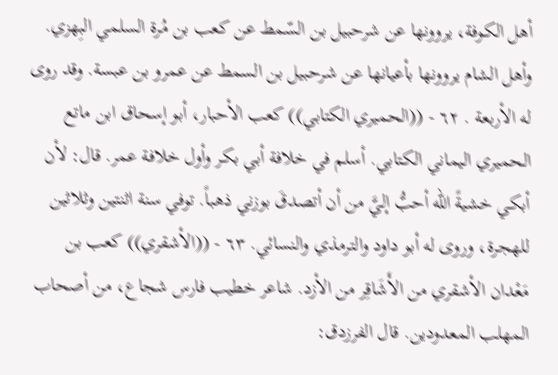أهل الكوفة، يروونها عن شرحبيل بن السّمط عن كعب بن مُرة السلمي البِهزي. وأهل الشام يروونها بأعيانها عن شرحبيل بن السمط عن عمرو بن عبسة. وقد روى له الأربعة . ٦٢ - ((الحميري الكتابي)) كعب الأحبار، أبو إسحاق ابن ماتع الحميري اليماني الكتابي. أسلم في خلافة أبي بكر وأول خلافة عمر. قال: لأن أبكي خشيةً الله أحبُّ إليَّ من أن أتصدقَ بوزني ذهباً. توفي سنة اثنتين وثلاثين للهجرة، وروى له أبو داود والترمذي والنسائي. ٦٣ - ((الأشقري)) كعب بن مَعْدان الأشقري من الأَشَاقِر من الأزد. شاعر خطيب فارس شجاع، من أصحاب المهلب المعدودين. قال الفرزدق: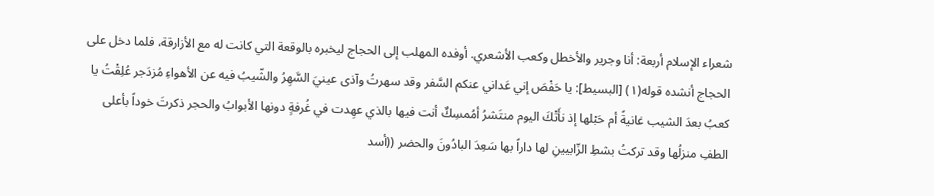شعراء الإسلام أربعة: أنا وجرير والأخطل وكعب الأشعري. أوفده المهلب إلى الحجاج ليخبره بالوقعة التي كانت له مع الأزارقة، فلما دخل على الحجاج أنشده قوله(١) [البسيط]: يا حَفْصَ إني عَداني عنكم السَّفر وقد سهرتُ وآذى عينيَ السَّهِرُ والشّيبُ فيه عن الأهواءِ مُزدَجر عُلِقْتُ يا كعبُ بعدَ الشيب غانيةً أم حَبْلها إذ نأَتْكَ اليوم منتَشرُ أمُمسِكٌ أنت فيها بالذي عهِدت في غُرفةٍ دونها الأبوابُ والحجر ذكرتَ خوداً بأعلى الطفِ منزلُها وقد تركتُ بشطِ الزّابيينِ لها داراً بها سَعِدَ البادُونَ والحضر ((أسد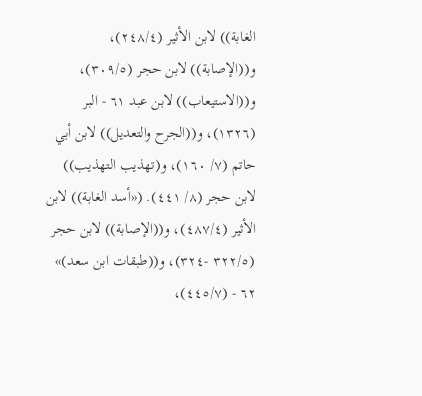الغابة)) لابن الأثير (٢٤٨/٤)، و((الإصابة)) لابن حجر (٣٠٩/٥)، و((الاستيعاب)) لابن عبد ٦١ - البر (١٣٢٦)، و((الجرح والتعديل)) لابن أبي حاتم (٧/ ١٦٠)، و(تهذيب التهذيب)) لابن حجر (٨/ ٤٤١). («أسد الغابة)) لابن الأثير (٤٨٧/٤)، و((الإصابة)) لابن حجر (٣٢٢/٥ -٣٢٤)، و((طبقات ابن سعد)» ٦٢ - (٤٤٥/٧)،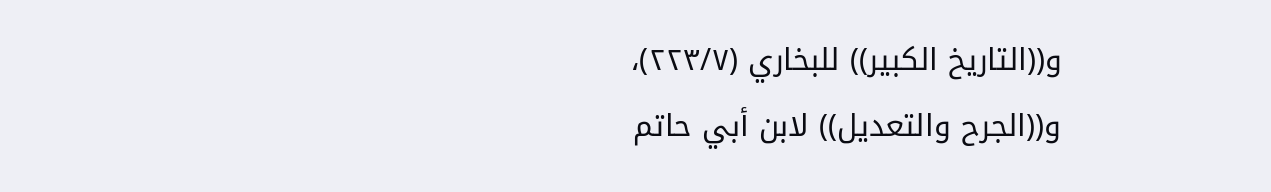و((التاريخ الكبير)) للبخاري (٢٢٣/٧)، و((الجرح والتعديل)) لابن أبي حاتم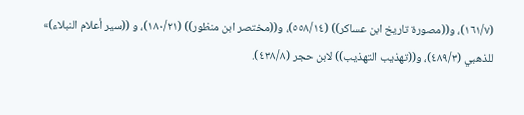(١٦١/٧)، و((مصورة تاريخ ابن عساكر)) (٥٥٨/١٤)، و((مختصر ابن منظور)) (١٨٠/٢١)، و ((سير أعلام النبلاء)» للذهبي (٤٨٩/٣)، و((تهذيب التهذيب)) لابن حجر (٤٣٨/٨).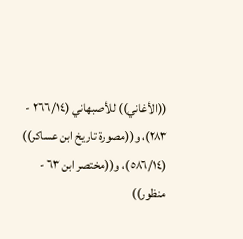((الأغاني)) للأصبهاني (٢٦٦/١٤ - ٢٨٣)، و((مصورة تاريخ ابن عساكر)) (٥٨٦/١٤)، و((مختصر ابن ٦٣ - منظور))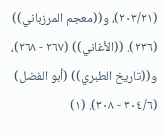(٢٠٣/٢١)، و((معجم المرزباني)) (٢٣٦). ((الأغاني)) (٢٦٧ - ٢٦٨)، و((تاريخ الطبري)) (أبو الفضل) (٣٠٤/٦ - ٣٠٨). (١)